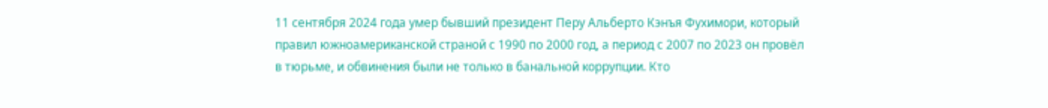11 сентября 2024 года умер бывший президент Перу Альберто Кэнъя Фухимори, который правил южноамериканской страной с 1990 по 2000 год, а период с 2007 по 2023 он провёл в тюрьме, и обвинения были не только в банальной коррупции. Кто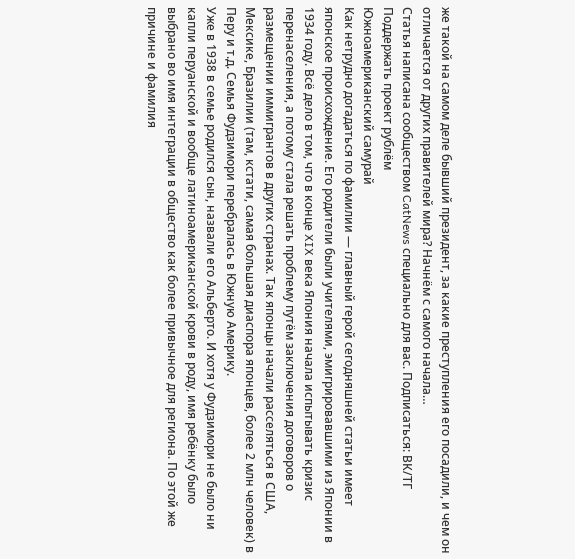же такой на самом деле бывший президент, за какие преступления его посадили, и чем он отличается от других правителей мира? Начнём с самого начала…
Статья написана сообществом CatNews специально для вас. Подписаться: ВК/ТГ Поддержать проект рублём
Южноамериканский самурай
Как нетрудно догадаться по фамилии — главный герой сегодняшней статьи имеет японское происхождение. Его родители были учителями, эмигрировавшими из Японии в 1934 году. Всё дело в том, что в конце XIX века Япония начала испытывать кризис перенаселения, а потому стала решать проблему путём заключения договоров о размещении иммигрантов в других странах. Так японцы начали расселяться в США, Мексике, Бразилии (там, кстати, самая большая диаспора японцев, более 2 млн человек) в Перу и т.д. Семья Фудзимори перебралась в Южную Америку.
Уже в 1938 в семье родился сын, назвали его Альберто. И хотя у Фудзимори не было ни капли перуанской и вообще латиноамериканской крови в роду, имя ребёнку было выбрано во имя интеграции в общество как более привычное для региона. По этой же причине и фамилия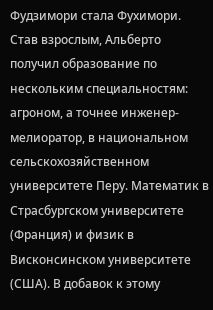Фудзимори стала Фухимори.
Став взрослым, Альберто получил образование по нескольким специальностям: агроном, а точнее инженер-мелиоратор, в национальном сельскохозяйственном университете Перу. Математик в Страсбургском университете (Франция) и физик в Висконсинском университете (США). В добавок к этому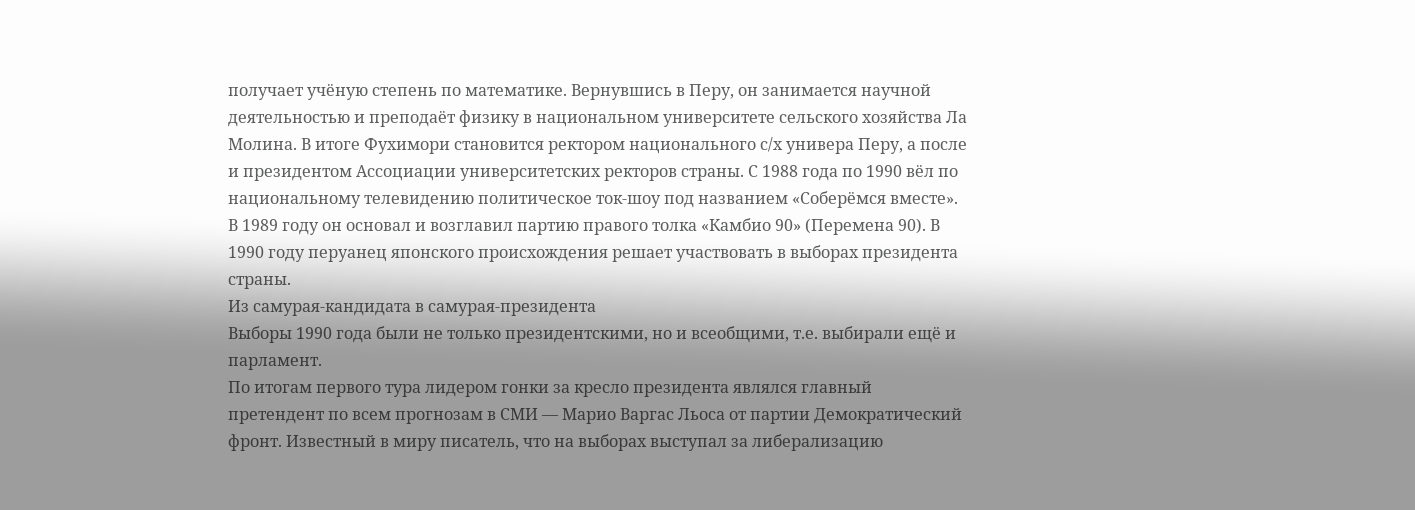получает учёную степень по математике. Вернувшись в Перу, он занимается научной деятельностью и преподаёт физику в национальном университете сельского хозяйства Ла Молина. В итоге Фухимори становится ректором национального с/х универа Перу, а после и президентом Ассоциации университетских ректоров страны. С 1988 года по 1990 вёл по национальному телевидению политическое ток-шоу под названием «Соберёмся вместе». В 1989 году он основал и возглавил партию правого толка «Камбио 90» (Перемена 90). В 1990 году перуанец японского происхождения решает участвовать в выборах президента страны.
Из самурая-кандидата в самурая-президента
Выборы 1990 года были не только президентскими, но и всеобщими, т.е. выбирали ещё и парламент.
По итогам первого тура лидером гонки за кресло президента являлся главный претендент по всем прогнозам в СМИ — Марио Варгас Льоса от партии Демократический фронт. Известный в миру писатель, что на выборах выступал за либерализацию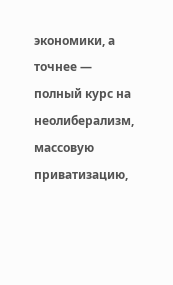экономики, а точнее — полный курс на неолиберализм, массовую приватизацию,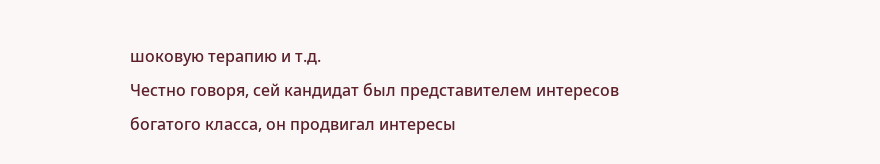шоковую терапию и т.д.
Честно говоря, сей кандидат был представителем интересов богатого класса, он продвигал интересы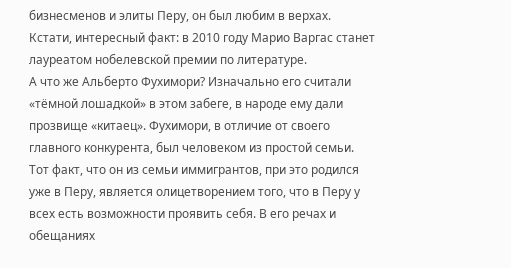бизнесменов и элиты Перу, он был любим в верхах.
Кстати, интересный факт: в 2010 году Марио Варгас станет лауреатом нобелевской премии по литературе.
А что же Альберто Фухимори? Изначально его считали «тёмной лошадкой» в этом забеге, в народе ему дали прозвище «китаец». Фухимори, в отличие от своего главного конкурента, был человеком из простой семьи.
Тот факт, что он из семьи иммигрантов, при это родился уже в Перу, является олицетворением того, что в Перу у всех есть возможности проявить себя. В его речах и обещаниях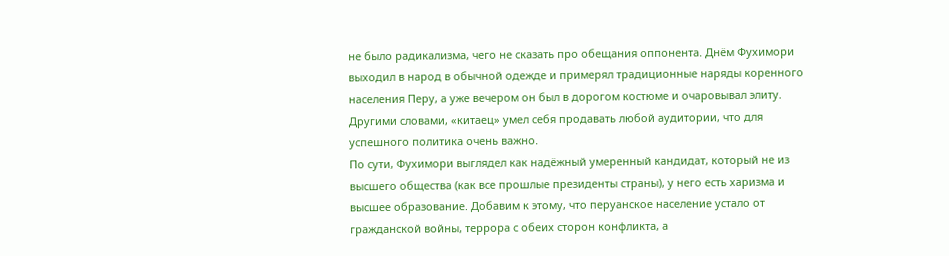не было радикализма, чего не сказать про обещания оппонента. Днём Фухимори выходил в народ в обычной одежде и примерял традиционные наряды коренного населения Перу, а уже вечером он был в дорогом костюме и очаровывал элиту. Другими словами, «китаец» умел себя продавать любой аудитории, что для успешного политика очень важно.
По сути, Фухимори выглядел как надёжный умеренный кандидат, который не из высшего общества (как все прошлые президенты страны), у него есть харизма и высшее образование. Добавим к этому, что перуанское население устало от гражданской войны, террора с обеих сторон конфликта, а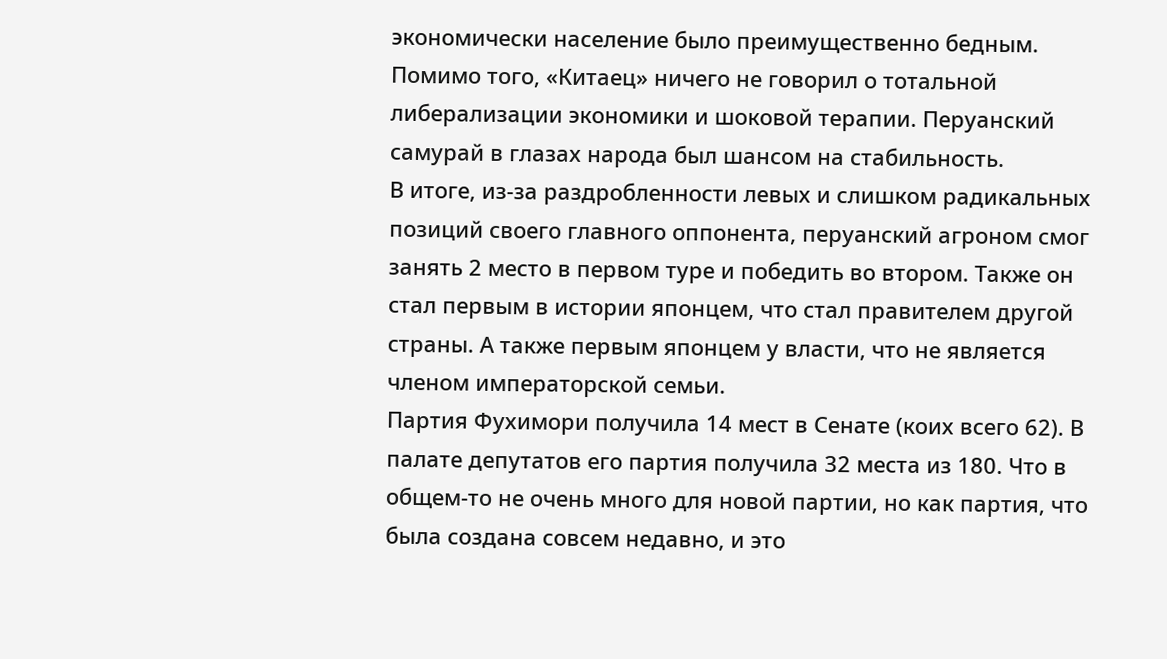экономически население было преимущественно бедным. Помимо того, «Китаец» ничего не говорил о тотальной либерализации экономики и шоковой терапии. Перуанский самурай в глазах народа был шансом на стабильность.
В итоге, из-за раздробленности левых и слишком радикальных позиций своего главного оппонента, перуанский агроном смог занять 2 место в первом туре и победить во втором. Также он стал первым в истории японцем, что стал правителем другой страны. А также первым японцем у власти, что не является членом императорской семьи.
Партия Фухимори получила 14 мест в Сенате (коих всего 62). В палате депутатов его партия получила 32 места из 180. Что в общем-то не очень много для новой партии, но как партия, что была создана совсем недавно, и это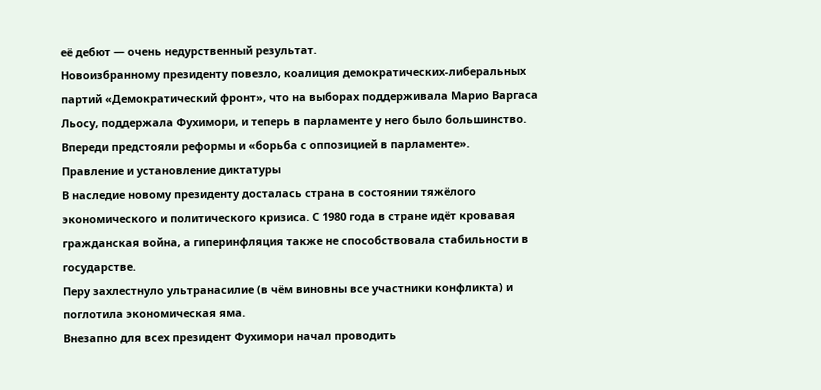её дебют — очень недурственный результат.
Новоизбранному президенту повезло, коалиция демократических-либеральных партий «Демократический фронт», что на выборах поддерживала Марио Варгаса Льосу, поддержала Фухимори, и теперь в парламенте у него было большинство.
Впереди предстояли реформы и «борьба с оппозицией в парламенте».
Правление и установление диктатуры
В наследие новому президенту досталась страна в состоянии тяжёлого экономического и политического кризиса. С 1980 года в стране идёт кровавая гражданская война, а гиперинфляция также не способствовала стабильности в государстве.
Перу захлестнуло ультранасилие (в чём виновны все участники конфликта) и поглотила экономическая яма.
Внезапно для всех президент Фухимори начал проводить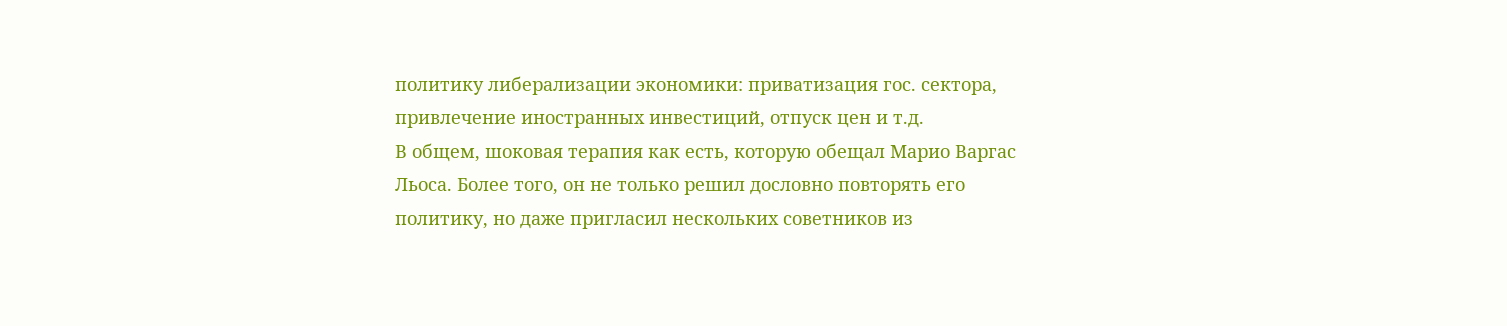политику либерализации экономики: приватизация гос. сектора, привлечение иностранных инвестиций, отпуск цен и т.д.
В общем, шоковая терапия как есть, которую обещал Марио Варгас Льоса. Более того, он не только решил дословно повторять его политику, но даже пригласил нескольких советников из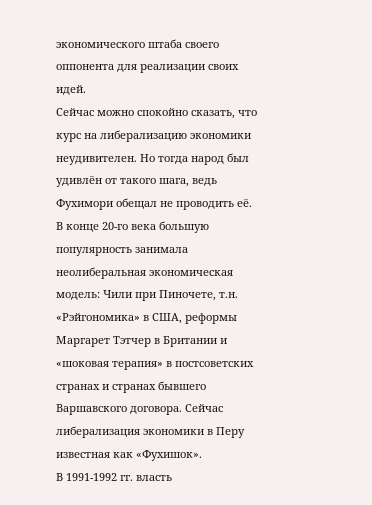экономического штаба своего оппонента для реализации своих идей.
Сейчас можно спокойно сказать, что курс на либерализацию экономики неудивителен. Но тогда народ был удивлён от такого шага, ведь Фухимори обещал не проводить её.
В конце 20-го века большую популярность занимала неолиберальная экономическая модель: Чили при Пиночете, т.н. «Рэйгономика» в США, реформы Маргарет Тэтчер в Британии и «шоковая терапия» в постсоветских странах и странах бывшего Варшавского договора. Сейчас либерализация экономики в Перу известная как «Фухишок».
В 1991-1992 гг. власть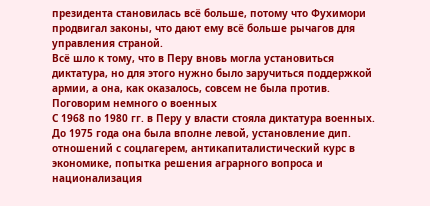президента становилась всё больше, потому что Фухимори продвигал законы, что дают ему всё больше рычагов для управления страной.
Всё шло к тому, что в Перу вновь могла установиться диктатура, но для этого нужно было заручиться поддержкой армии, а она, как оказалось, совсем не была против.
Поговорим немного о военных
С 1968 по 1980 гг. в Перу у власти стояла диктатура военных. До 1975 года она была вполне левой, установление дип. отношений с соцлагерем, антикапиталистический курс в экономике, попытка решения аграрного вопроса и национализация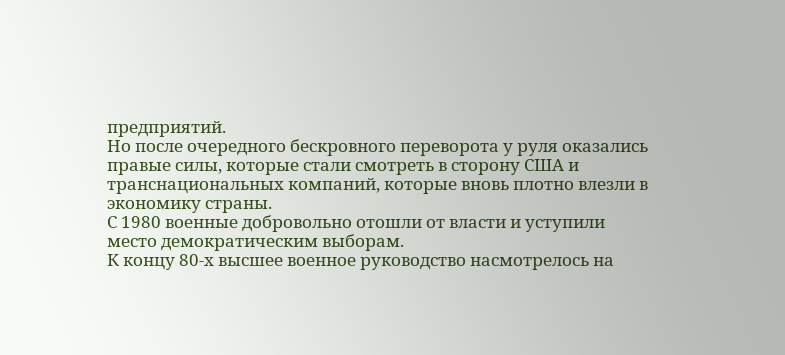предприятий.
Но после очередного бескровного переворота у руля оказались правые силы, которые стали смотреть в сторону США и транснациональных компаний, которые вновь плотно влезли в экономику страны.
С 1980 военные добровольно отошли от власти и уступили место демократическим выборам.
К концу 80-х высшее военное руководство насмотрелось на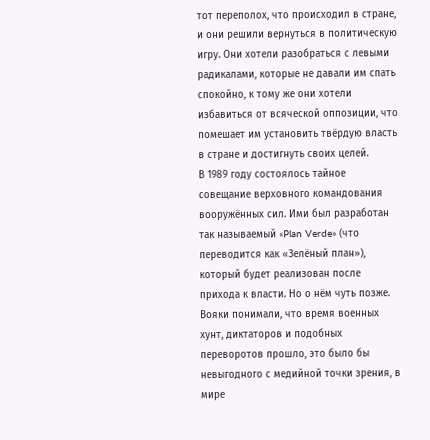тот переполох, что происходил в стране, и они решили вернуться в политическую игру. Они хотели разобраться с левыми радикалами, которые не давали им спать спокойно, к тому же они хотели избавиться от всяческой оппозиции, что помешает им установить твёрдую власть в стране и достигнуть своих целей.
В 1989 году состоялось тайное совещание верховного командования вооружённых сил. Ими был разработан так называемый «Plan Verde» (что переводится как «Зелёный план»), который будет реализован после прихода к власти. Но о нём чуть позже.
Вояки понимали, что время военных хунт, диктаторов и подобных переворотов прошло, это было бы невыгодного с медийной точки зрения, в мире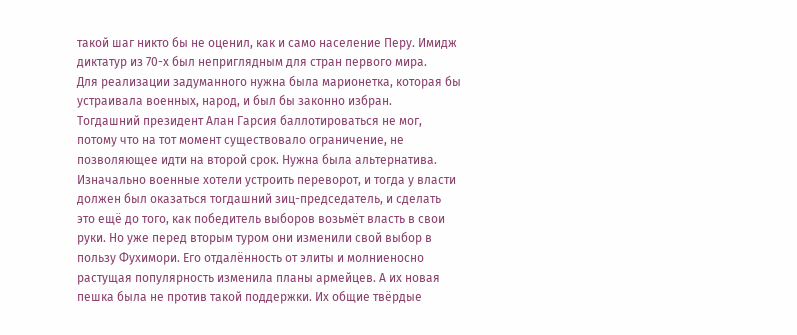такой шаг никто бы не оценил, как и само население Перу. Имидж диктатур из 70-х был неприглядным для стран первого мира.
Для реализации задуманного нужна была марионетка, которая бы устраивала военных, народ, и был бы законно избран.
Тогдашний президент Алан Гарсия баллотироваться не мог, потому что на тот момент существовало ограничение, не позволяющее идти на второй срок. Нужна была альтернатива.
Изначально военные хотели устроить переворот, и тогда у власти должен был оказаться тогдашний зиц-председатель, и сделать это ещё до того, как победитель выборов возьмёт власть в свои руки. Но уже перед вторым туром они изменили свой выбор в пользу Фухимори. Его отдалённость от элиты и молниеносно растущая популярность изменила планы армейцев. А их новая пешка была не против такой поддержки. Их общие твёрдые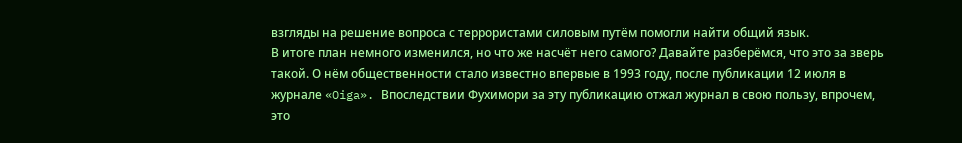взгляды на решение вопроса с террористами силовым путём помогли найти общий язык.
В итоге план немного изменился, но что же насчёт него самого? Давайте разберёмся, что это за зверь такой. О нём общественности стало известно впервые в 1993 году, после публикации 12 июля в журнале «Oiga». Впоследствии Фухимори за эту публикацию отжал журнал в свою пользу, впрочем, это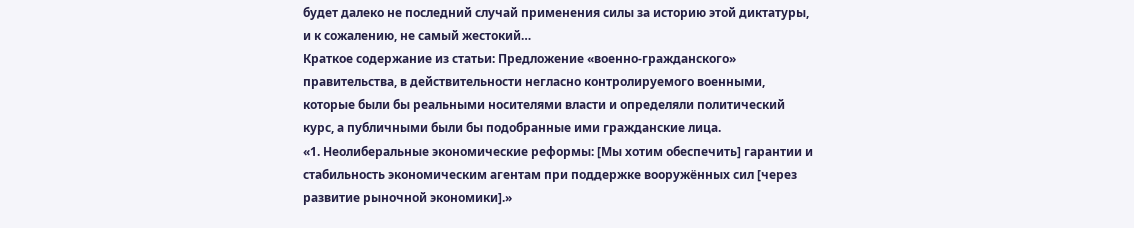будет далеко не последний случай применения силы за историю этой диктатуры, и к сожалению, не самый жестокий…
Краткое содержание из статьи: Предложение «военно-гражданского» правительства, в действительности негласно контролируемого военными, которые были бы реальными носителями власти и определяли политический курс, а публичными были бы подобранные ими гражданские лица.
«1. Неолиберальные экономические реформы: [Мы хотим обеспечить] гарантии и стабильность экономическим агентам при поддержке вооружённых сил [через развитие рыночной экономики].»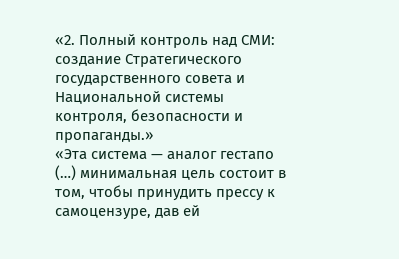«2. Полный контроль над СМИ: создание Стратегического государственного совета и Национальной системы контроля, безопасности и пропаганды.»
«Эта система — аналог гестапо (…) минимальная цель состоит в том, чтобы принудить прессу к самоцензуре, дав ей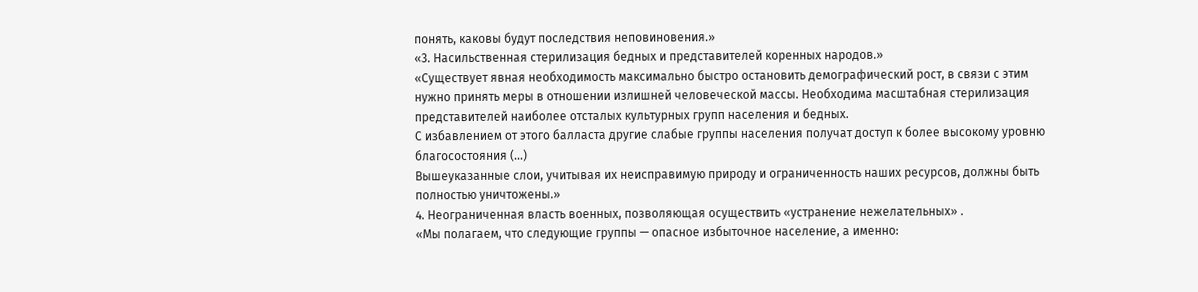понять, каковы будут последствия неповиновения.»
«3. Насильственная стерилизация бедных и представителей коренных народов.»
«Существует явная необходимость максимально быстро остановить демографический рост, в связи с этим нужно принять меры в отношении излишней человеческой массы. Необходима масштабная стерилизация представителей наиболее отсталых культурных групп населения и бедных.
С избавлением от этого балласта другие слабые группы населения получат доступ к более высокому уровню благосостояния (…)
Вышеуказанные слои, учитывая их неисправимую природу и ограниченность наших ресурсов, должны быть полностью уничтожены.»
4. Неограниченная власть военных, позволяющая осуществить «устранение нежелательных» .
«Мы полагаем, что следующие группы — опасное избыточное население, а именно: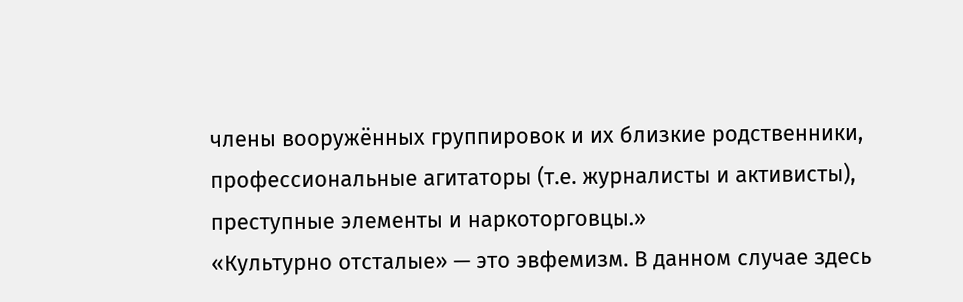члены вооружённых группировок и их близкие родственники, профессиональные агитаторы (т.е. журналисты и активисты), преступные элементы и наркоторговцы.»
«Культурно отсталые» — это эвфемизм. В данном случае здесь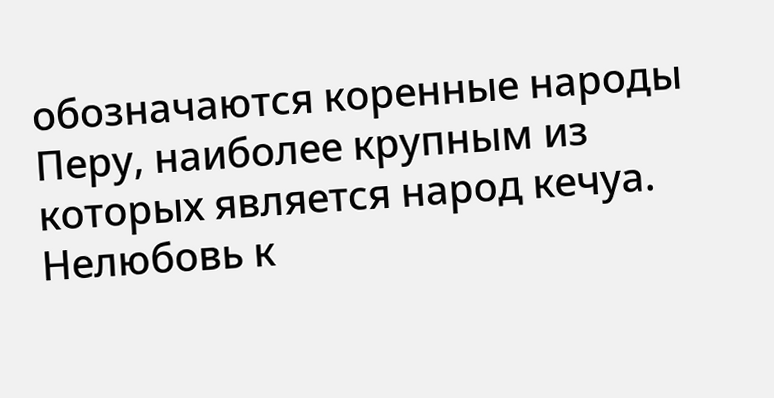обозначаются коренные народы Перу, наиболее крупным из которых является народ кечуа. Нелюбовь к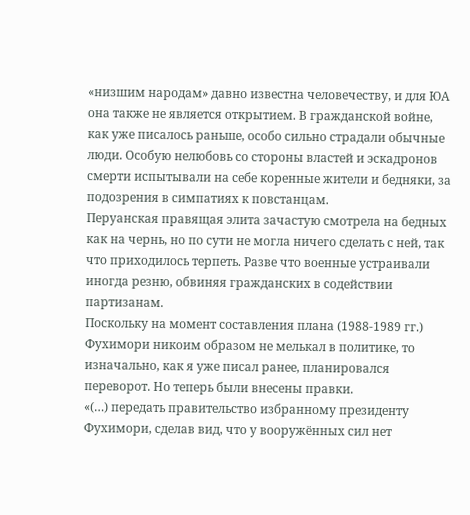«низшим народам» давно известна человечеству, и для ЮА она также не является открытием. В гражданской войне, как уже писалось раньше, особо сильно страдали обычные люди. Особую нелюбовь со стороны властей и эскадронов смерти испытывали на себе коренные жители и бедняки, за подозрения в симпатиях к повстанцам.
Перуанская правящая элита зачастую смотрела на бедных как на чернь, но по сути не могла ничего сделать с ней, так что приходилось терпеть. Разве что военные устраивали иногда резню, обвиняя гражданских в содействии партизанам.
Поскольку на момент составления плана (1988-1989 гг.) Фухимори никоим образом не мелькал в политике, то изначально, как я уже писал ранее, планировался переворот. Но теперь были внесены правки.
«(…) передать правительство избранному президенту Фухимори, сделав вид, что у вооружённых сил нет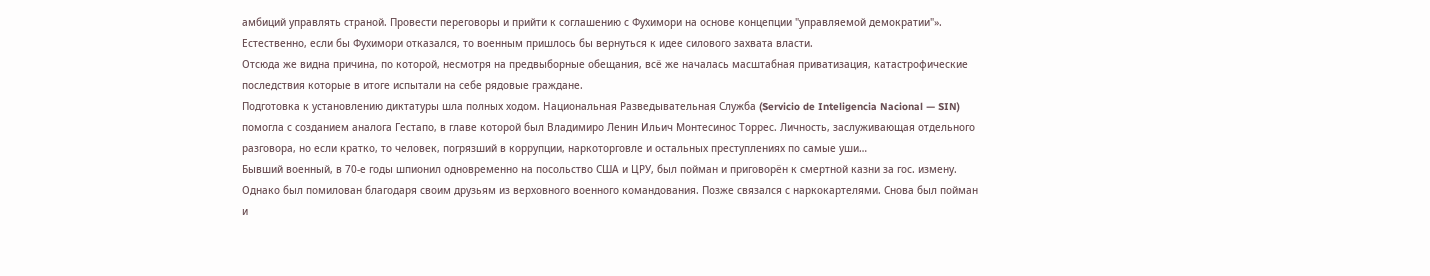амбиций управлять страной. Провести переговоры и прийти к соглашению с Фухимори на основе концепции "управляемой демократии"».
Естественно, если бы Фухимори отказался, то военным пришлось бы вернуться к идее силового захвата власти.
Отсюда же видна причина, по которой, несмотря на предвыборные обещания, всё же началась масштабная приватизация, катастрофические последствия которые в итоге испытали на себе рядовые граждане.
Подготовка к установлению диктатуры шла полных ходом. Национальная Разведывательная Служба (Servicio de Inteligencia Nacional — SIN) помогла с созданием аналога Гестапо, в главе которой был Владимиро Ленин Ильич Монтесинос Торрес. Личность, заслуживающая отдельного разговора, но если кратко, то человек, погрязший в коррупции, наркоторговле и остальных преступлениях по самые уши…
Бывший военный, в 70-е годы шпионил одновременно на посольство США и ЦРУ, был пойман и приговорён к смертной казни за гос. измену. Однако был помилован благодаря своим друзьям из верховного военного командования. Позже связался с наркокартелями. Снова был пойман и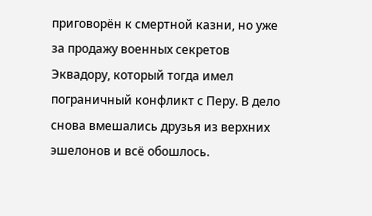приговорён к смертной казни, но уже за продажу военных секретов Эквадору, который тогда имел пограничный конфликт с Перу. В дело снова вмешались друзья из верхних эшелонов и всё обошлось.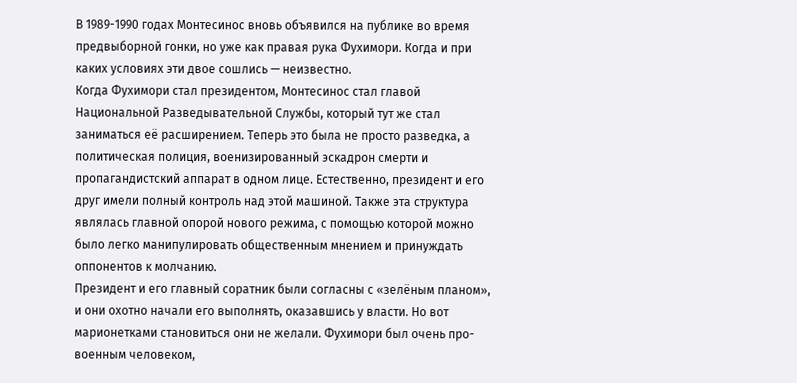В 1989-1990 годах Монтесинос вновь объявился на публике во время предвыборной гонки, но уже как правая рука Фухимори. Когда и при каких условиях эти двое сошлись — неизвестно.
Когда Фухимори стал президентом, Монтесинос стал главой Национальной Разведывательной Службы, который тут же стал заниматься её расширением. Теперь это была не просто разведка, а политическая полиция, военизированный эскадрон смерти и пропагандистский аппарат в одном лице. Естественно, президент и его друг имели полный контроль над этой машиной. Также эта структура являлась главной опорой нового режима, с помощью которой можно было легко манипулировать общественным мнением и принуждать оппонентов к молчанию.
Президент и его главный соратник были согласны с «зелёным планом», и они охотно начали его выполнять, оказавшись у власти. Но вот марионетками становиться они не желали. Фухимори был очень про-военным человеком,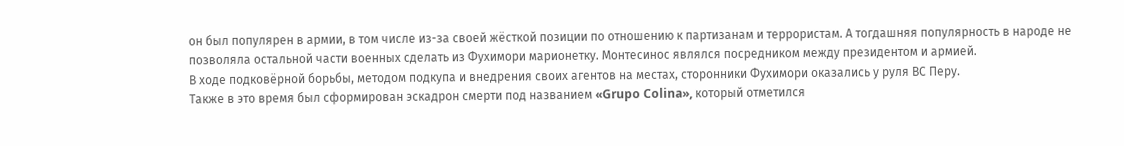он был популярен в армии, в том числе из-за своей жёсткой позиции по отношению к партизанам и террористам. А тогдашняя популярность в народе не позволяла остальной части военных сделать из Фухимори марионетку. Монтесинос являлся посредником между президентом и армией.
В ходе подковёрной борьбы, методом подкупа и внедрения своих агентов на местах, сторонники Фухимори оказались у руля ВС Перу.
Также в это время был сформирован эскадрон смерти под названием «Grupo Colina», который отметился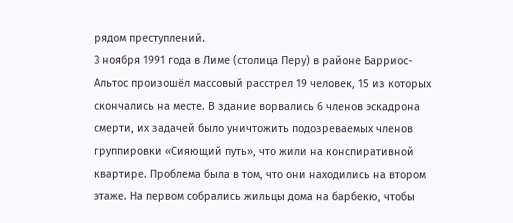рядом преступлений.
3 ноября 1991 года в Лиме (столица Перу) в районе Барриос-Альтос произошёл массовый расстрел 19 человек, 15 из которых скончались на месте. В здание ворвались 6 членов эскадрона смерти, их задачей было уничтожить подозреваемых членов группировки «Сияющий путь», что жили на конспиративной квартире. Проблема была в том, что они находились на втором этаже. На первом собрались жильцы дома на барбекю, чтобы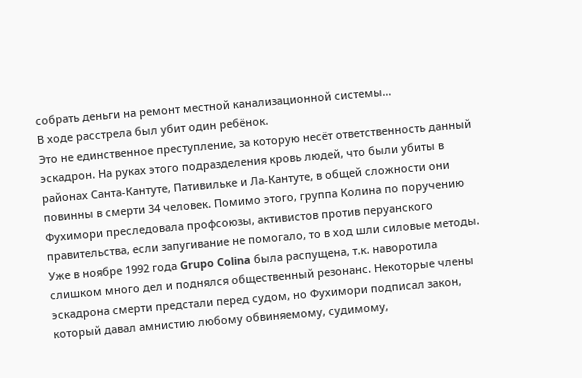собрать деньги на ремонт местной канализационной системы…
В ходе расстрела был убит один ребёнок.
Это не единственное преступление, за которую несёт ответственность данный эскадрон. На руках этого подразделения кровь людей, что были убиты в районах Санта-Кантуте, Пативильке и Ла-Кантуте, в общей сложности они повинны в смерти 34 человек. Помимо этого, группа Колина по поручению Фухимори преследовала профсоюзы, активистов против перуанского правительства, если запугивание не помогало, то в ход шли силовые методы.
Уже в ноябре 1992 года Grupo Colina была распущена, т.к. наворотила слишком много дел и поднялся общественный резонанс. Некоторые члены эскадрона смерти предстали перед судом, но Фухимори подписал закон, который давал амнистию любому обвиняемому, судимому,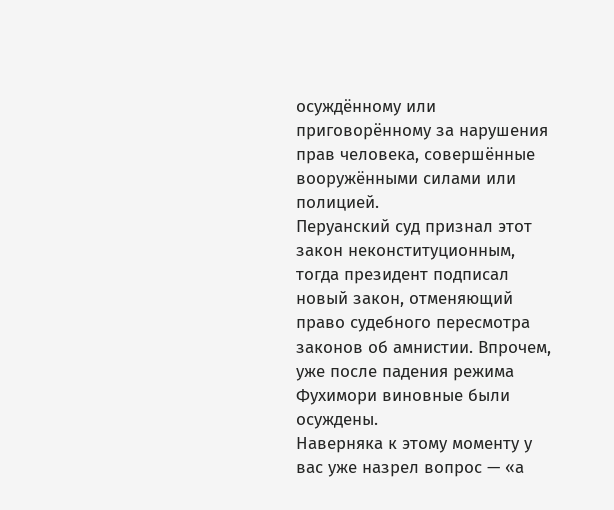осуждённому или приговорённому за нарушения прав человека, совершённые вооружёнными силами или полицией.
Перуанский суд признал этот закон неконституционным, тогда президент подписал новый закон, отменяющий право судебного пересмотра законов об амнистии. Впрочем, уже после падения режима Фухимори виновные были осуждены.
Наверняка к этому моменту у вас уже назрел вопрос — «а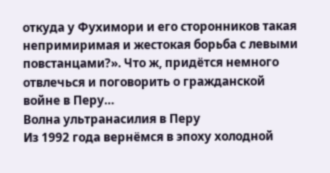откуда у Фухимори и его сторонников такая непримиримая и жестокая борьба с левыми повстанцами?». Что ж, придётся немного отвлечься и поговорить о гражданской войне в Перу…
Волна ультранасилия в Перу
Из 1992 года вернёмся в эпоху холодной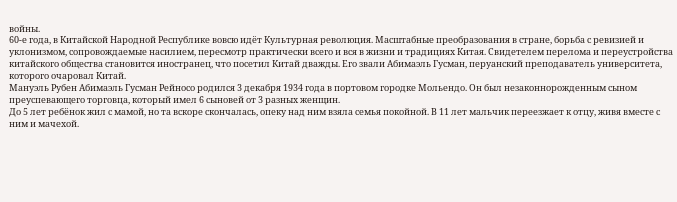войны.
60-е года, в Китайской Народной Республике вовсю идёт Культурная революция. Масштабные преобразования в стране, борьба с ревизией и уклонизмом, сопровождаемые насилием, пересмотр практически всего и вся в жизни и традициях Китая. Свидетелем перелома и переустройства китайского общества становится иностранец, что посетил Китай дважды. Его звали Абимаэль Гусман, перуанский преподаватель университета, которого очаровал Китай.
Мануэль Рубен Абимаэль Гусман Рейносо родился 3 декабря 1934 года в портовом городке Мольендо. Он был незаконнорожденным сыном преуспевающего торговца, который имел 6 сыновей от 3 разных женщин.
До 5 лет ребёнок жил с мамой, но та вскоре скончалась, опеку над ним взяла семья покойной. В 11 лет мальчик переезжает к отцу, живя вместе с ним и мачехой.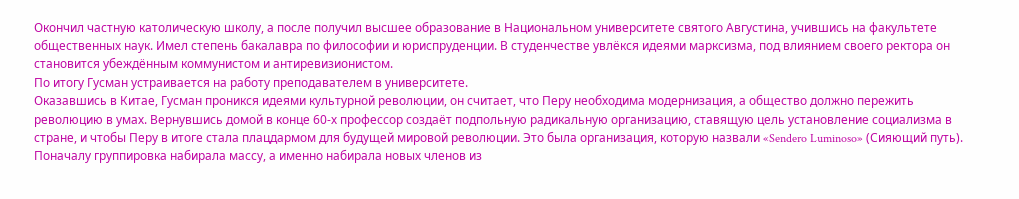Окончил частную католическую школу, а после получил высшее образование в Национальном университете святого Августина, учившись на факультете общественных наук. Имел степень бакалавра по философии и юриспруденции. В студенчестве увлёкся идеями марксизма, под влиянием своего ректора он становится убеждённым коммунистом и антиревизионистом.
По итогу Гусман устраивается на работу преподавателем в университете.
Оказавшись в Китае, Гусман проникся идеями культурной революции, он считает, что Перу необходима модернизация, а общество должно пережить революцию в умах. Вернувшись домой в конце 60-х профессор создаёт подпольную радикальную организацию, ставящую цель установление социализма в стране, и чтобы Перу в итоге стала плацдармом для будущей мировой революции. Это была организация, которую назвали «Sendero Luminoso» (Сияющий путь).
Поначалу группировка набирала массу, а именно набирала новых членов из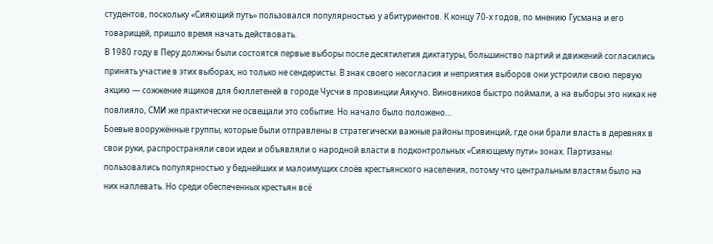студентов, поскольку «Сияющий путь» пользовался популярностью у абитуриентов. К концу 70-х годов, по мнению Гусмана и его товарищей, пришло время начать действовать.
В 1980 году в Перу должны были состоятся первые выборы после десятилетия диктатуры, большинство партий и движений согласились принять участие в этих выборах, но только не сендеристы. В знак своего несогласия и неприятия выборов они устроили свою первую акцию — сожжение ящиков для бюллетеней в городе Чусчи в провинции Аякучо. Виновников быстро поймали, а на выборы это никак не повлияло, СМИ же практически не освещали это событие. Но начало было положено…
Боевые вооружённые группы, которые были отправлены в стратегически важные районы провинций, где они брали власть в деревнях в свои руки, распространяли свои идеи и объявляли о народной власти в подконтрольных «Сияющему пути» зонах. Партизаны пользовались популярностью у беднейших и малоимущих слоёв крестьянского населения, потому что центральным властям было на них наплевать. Но среди обеспеченных крестьян всё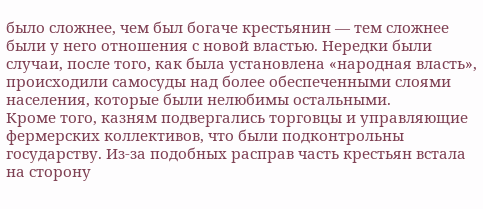было сложнее, чем был богаче крестьянин — тем сложнее были у него отношения с новой властью. Нередки были случаи, после того, как была установлена «народная власть», происходили самосуды над более обеспеченными слоями населения, которые были нелюбимы остальными.
Кроме того, казням подвергались торговцы и управляющие фермерских коллективов, что были подконтрольны государству. Из-за подобных расправ часть крестьян встала на сторону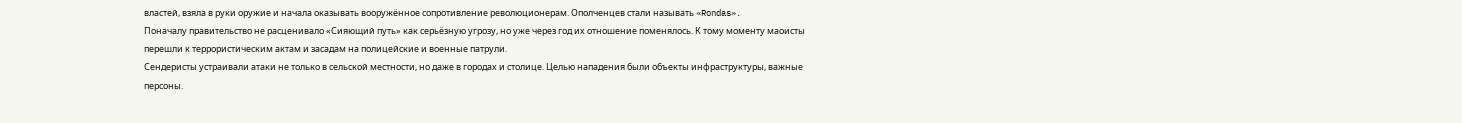властей, взяла в руки оружие и начала оказывать вооружённое сопротивление революционерам. Ополченцев стали называть «Rondas».
Поначалу правительство не расценивало «Сияющий путь» как серьёзную угрозу, но уже через год их отношение поменялось. К тому моменту маоисты перешли к террористическим актам и засадам на полицейские и военные патрули.
Сендеристы устраивали атаки не только в сельской местности, но даже в городах и столице. Целью нападения были объекты инфраструктуры, важные персоны.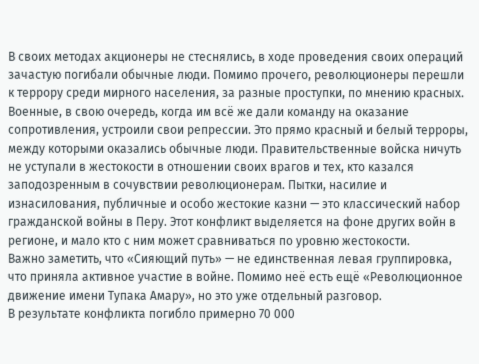В своих методах акционеры не стеснялись, в ходе проведения своих операций зачастую погибали обычные люди. Помимо прочего, революционеры перешли к террору среди мирного населения, за разные проступки, по мнению красных.
Военные, в свою очередь, когда им всё же дали команду на оказание сопротивления, устроили свои репрессии. Это прямо красный и белый терроры, между которыми оказались обычные люди. Правительственные войска ничуть не уступали в жестокости в отношении своих врагов и тех, кто казался заподозренным в сочувствии революционерам. Пытки, насилие и изнасилования, публичные и особо жестокие казни — это классический набор гражданской войны в Перу. Этот конфликт выделяется на фоне других войн в регионе, и мало кто с ним может сравниваться по уровню жестокости.
Важно заметить, что «Сияющий путь» — не единственная левая группировка, что приняла активное участие в войне. Помимо неё есть ещё «Революционное движение имени Тупака Амару», но это уже отдельный разговор.
В результате конфликта погибло примерно 70 000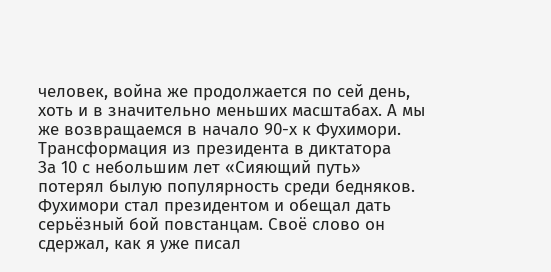человек, война же продолжается по сей день, хоть и в значительно меньших масштабах. А мы же возвращаемся в начало 90-х к Фухимори.
Трансформация из президента в диктатора
За 10 с небольшим лет «Сияющий путь» потерял былую популярность среди бедняков. Фухимори стал президентом и обещал дать серьёзный бой повстанцам. Своё слово он сдержал, как я уже писал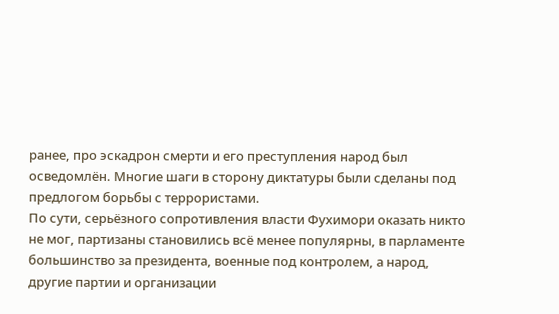ранее, про эскадрон смерти и его преступления народ был осведомлён. Многие шаги в сторону диктатуры были сделаны под предлогом борьбы с террористами.
По сути, серьёзного сопротивления власти Фухимори оказать никто не мог, партизаны становились всё менее популярны, в парламенте большинство за президента, военные под контролем, а народ, другие партии и организации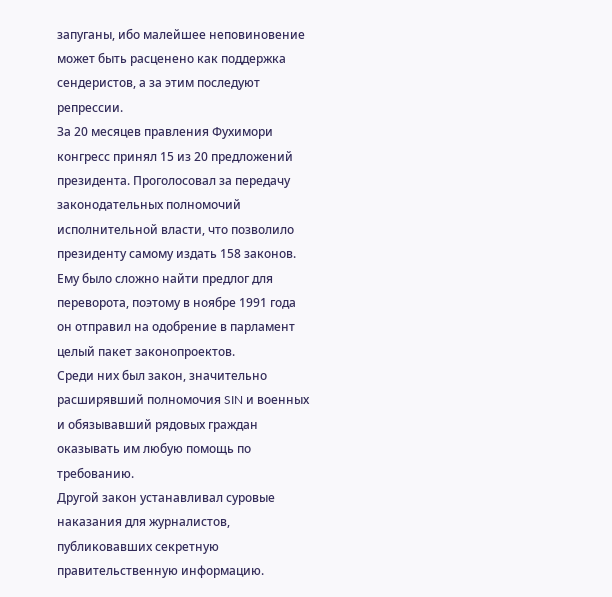запуганы, ибо малейшее неповиновение может быть расценено как поддержка сендеристов, а за этим последуют репрессии.
За 20 месяцев правления Фухимори конгресс принял 15 из 20 предложений президента. Проголосовал за передачу законодательных полномочий исполнительной власти, что позволило президенту самому издать 158 законов. Ему было сложно найти предлог для переворота, поэтому в ноябре 1991 года он отправил на одобрение в парламент целый пакет законопроектов.
Среди них был закон, значительно расширявший полномочия SIN и военных и обязывавший рядовых граждан оказывать им любую помощь по требованию.
Другой закон устанавливал суровые наказания для журналистов, публиковавших секретную правительственную информацию.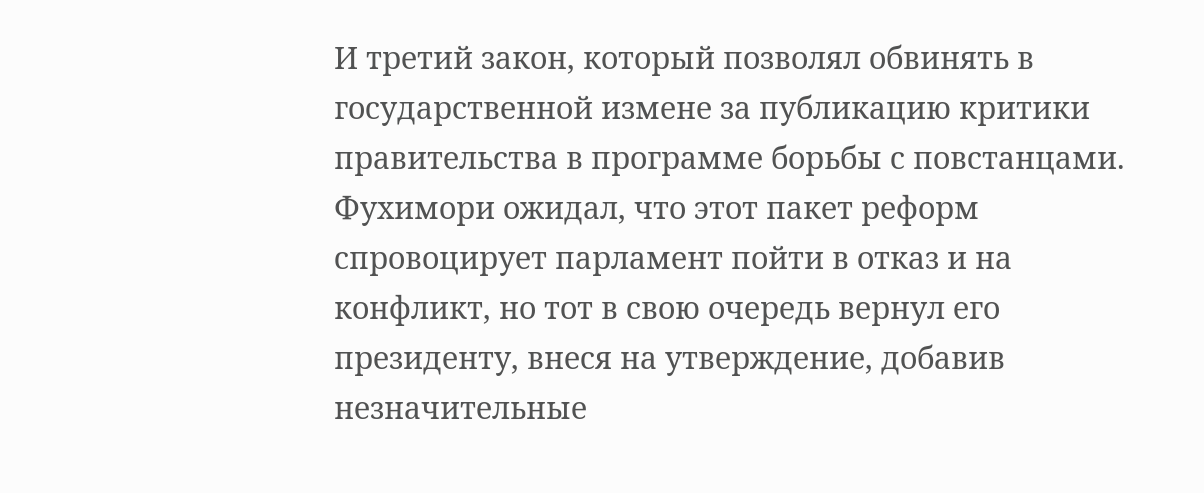И третий закон, который позволял обвинять в государственной измене за публикацию критики правительства в программе борьбы с повстанцами.
Фухимори ожидал, что этот пакет реформ спровоцирует парламент пойти в отказ и на конфликт, но тот в свою очередь вернул его президенту, внеся на утверждение, добавив незначительные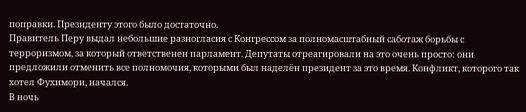поправки. Президенту этого было достаточно.
Правитель Перу выдал небольшие разногласия с Конгрессом за полномасштабный саботаж борьбы с терроризмом, за который ответственен парламент. Депутаты отреагировали на это очень просто: они предложили отменить все полномочия, которыми был наделён президент за это время. Конфликт, которого так хотел Фухимори, начался.
В ночь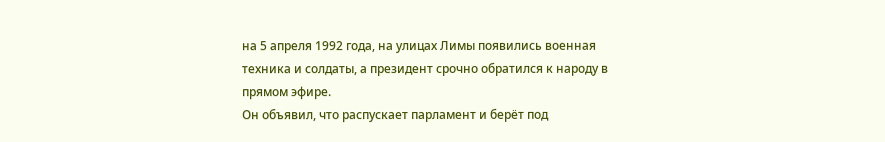на 5 апреля 1992 года, на улицах Лимы появились военная техника и солдаты, а президент срочно обратился к народу в прямом эфире.
Он объявил, что распускает парламент и берёт под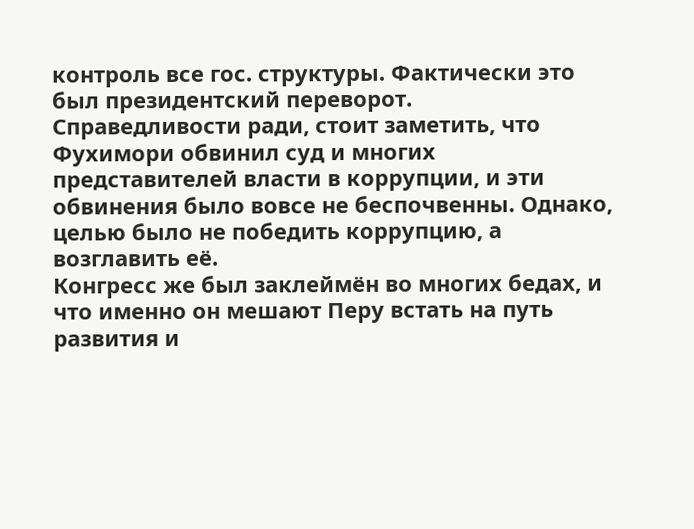контроль все гос. структуры. Фактически это был президентский переворот.
Справедливости ради, стоит заметить, что Фухимори обвинил суд и многих представителей власти в коррупции, и эти обвинения было вовсе не беспочвенны. Однако, целью было не победить коррупцию, а возглавить её.
Конгресс же был заклеймён во многих бедах, и что именно он мешают Перу встать на путь развития и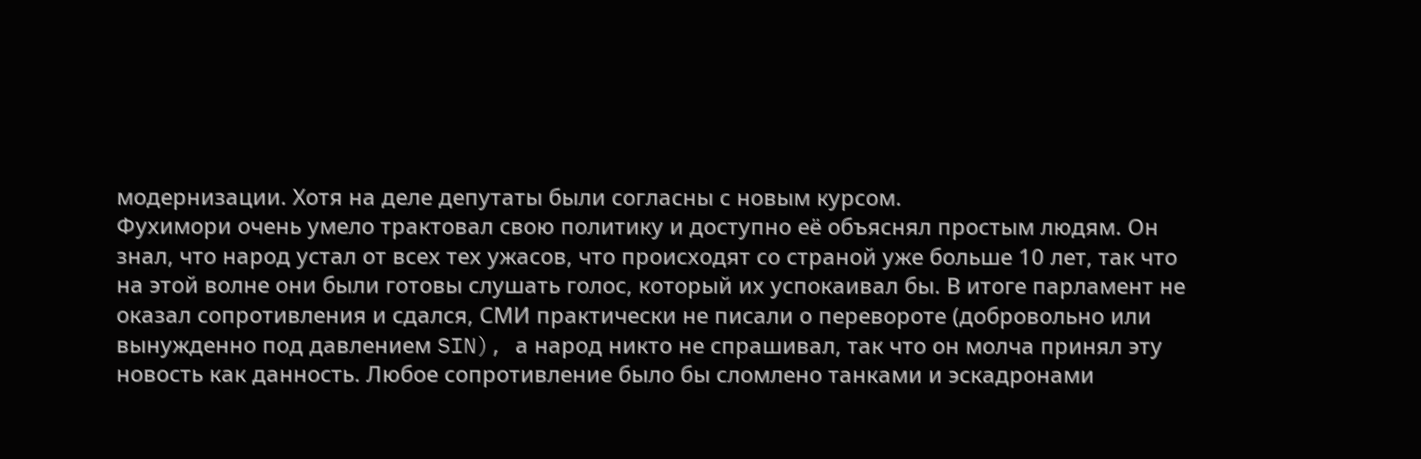модернизации. Хотя на деле депутаты были согласны с новым курсом.
Фухимори очень умело трактовал свою политику и доступно её объяснял простым людям. Он знал, что народ устал от всех тех ужасов, что происходят со страной уже больше 10 лет, так что на этой волне они были готовы слушать голос, который их успокаивал бы. В итоге парламент не оказал сопротивления и сдался, СМИ практически не писали о перевороте (добровольно или вынужденно под давлением SIN), а народ никто не спрашивал, так что он молча принял эту новость как данность. Любое сопротивление было бы сломлено танками и эскадронами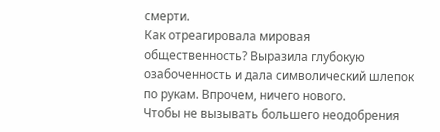смерти.
Как отреагировала мировая общественность? Выразила глубокую озабоченность и дала символический шлепок по рукам. Впрочем, ничего нового.
Чтобы не вызывать большего неодобрения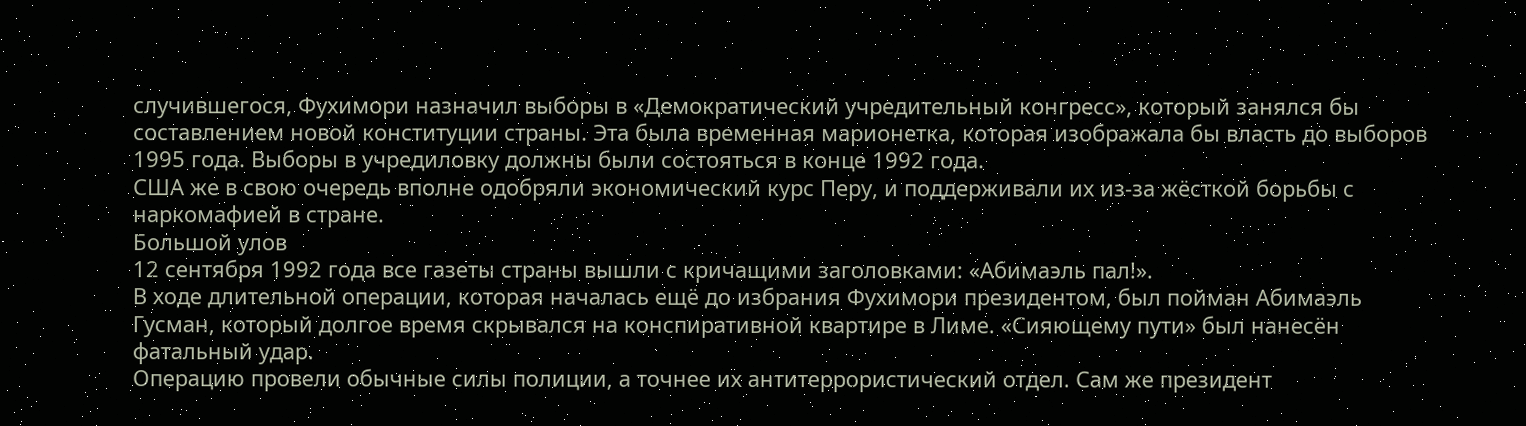случившегося, Фухимори назначил выборы в «Демократический учредительный конгресс», который занялся бы составлением новой конституции страны. Эта была временная марионетка, которая изображала бы власть до выборов 1995 года. Выборы в учредиловку должны были состояться в конце 1992 года.
США же в свою очередь вполне одобряли экономический курс Перу, и поддерживали их из-за жёсткой борьбы с наркомафией в стране.
Большой улов
12 сентября 1992 года все газеты страны вышли с кричащими заголовками: «Абимаэль пал!».
В ходе длительной операции, которая началась ещё до избрания Фухимори президентом, был пойман Абимаэль Гусман, который долгое время скрывался на конспиративной квартире в Лиме. «Сияющему пути» был нанесён фатальный удар.
Операцию провели обычные силы полиции, а точнее их антитеррористический отдел. Сам же президент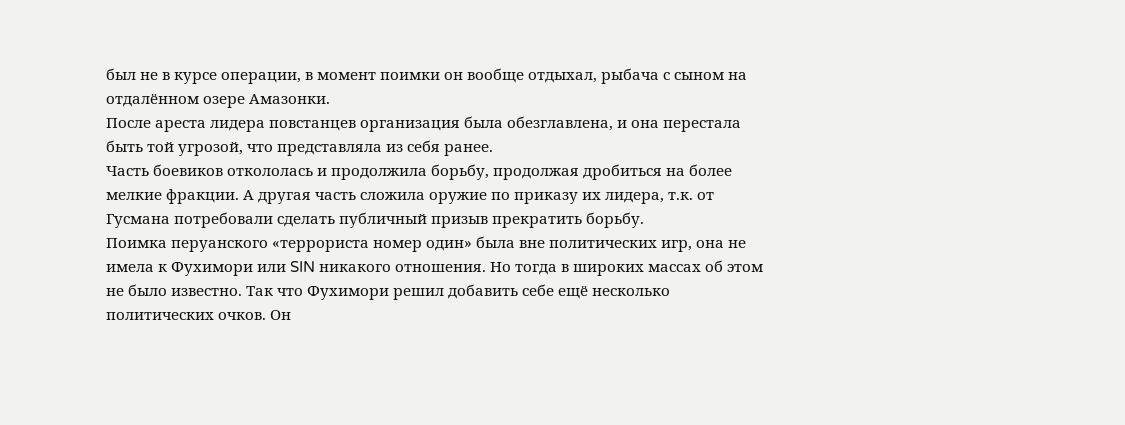был не в курсе операции, в момент поимки он вообще отдыхал, рыбача с сыном на отдалённом озере Амазонки.
После ареста лидера повстанцев организация была обезглавлена, и она перестала быть той угрозой, что представляла из себя ранее.
Часть боевиков откололась и продолжила борьбу, продолжая дробиться на более мелкие фракции. А другая часть сложила оружие по приказу их лидера, т.к. от Гусмана потребовали сделать публичный призыв прекратить борьбу.
Поимка перуанского «террориста номер один» была вне политических игр, она не имела к Фухимори или SIN никакого отношения. Но тогда в широких массах об этом не было известно. Так что Фухимори решил добавить себе ещё несколько политических очков. Он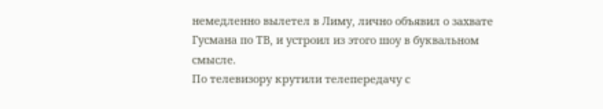немедленно вылетел в Лиму, лично объявил о захвате Гусмана по ТВ, и устроил из этого шоу в буквальном смысле.
По телевизору крутили телепередачу с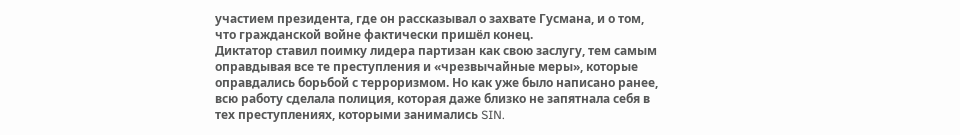участием президента, где он рассказывал о захвате Гусмана, и о том, что гражданской войне фактически пришёл конец.
Диктатор ставил поимку лидера партизан как свою заслугу, тем самым оправдывая все те преступления и «чрезвычайные меры», которые оправдались борьбой с терроризмом. Но как уже было написано ранее, всю работу сделала полиция, которая даже близко не запятнала себя в тех преступлениях, которыми занимались SIN.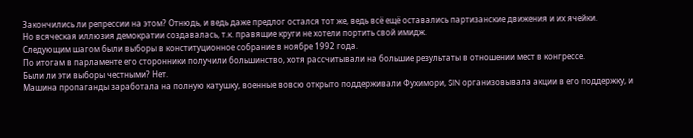Закончились ли репрессии на этом? Отнюдь, и ведь даже предлог остался тот же, ведь всё ещё оставались партизанские движения и их ячейки.
Но всяческая иллюзия демократии создавалась, т.к. правящие круги не хотели портить свой имидж.
Следующим шагом были выборы в конституционное собрание в ноябре 1992 года.
По итогам в парламенте его сторонники получили большинство, хотя рассчитывали на большие результаты в отношении мест в конгрессе.
Были ли эти выборы честными? Нет.
Машина пропаганды заработала на полную катушку, военные вовсю открыто поддерживали Фухимори, SIN организовывала акции в его поддержку, и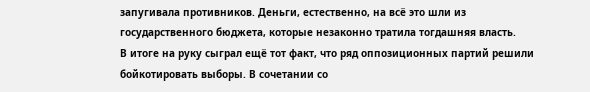запугивала противников. Деньги, естественно, на всё это шли из государственного бюджета, которые незаконно тратила тогдашняя власть.
В итоге на руку сыграл ещё тот факт, что ряд оппозиционных партий решили бойкотировать выборы. В сочетании со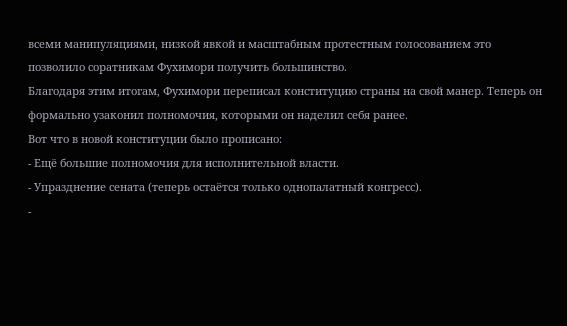всеми манипуляциями, низкой явкой и масштабным протестным голосованием это позволило соратникам Фухимори получить большинство.
Благодаря этим итогам, Фухимори переписал конституцию страны на свой манер. Теперь он формально узаконил полномочия, которыми он наделил себя ранее.
Вот что в новой конституции было прописано:
- Ещё большие полномочия для исполнительной власти.
- Упразднение сената (теперь остаётся только однопалатный конгресс).
-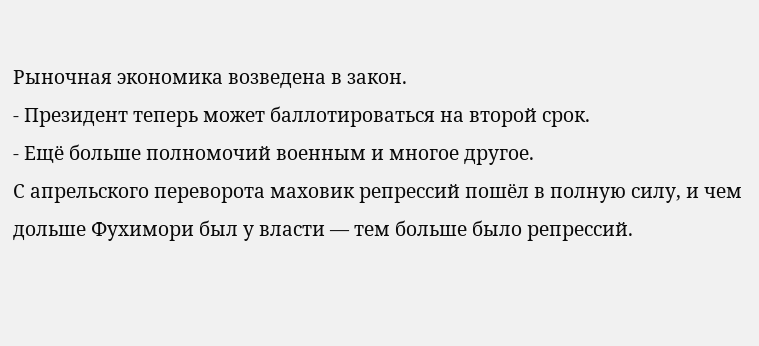Рыночная экономика возведена в закон.
- Президент теперь может баллотироваться на второй срок.
- Ещё больше полномочий военным и многое другое.
С апрельского переворота маховик репрессий пошёл в полную силу, и чем дольше Фухимори был у власти — тем больше было репрессий.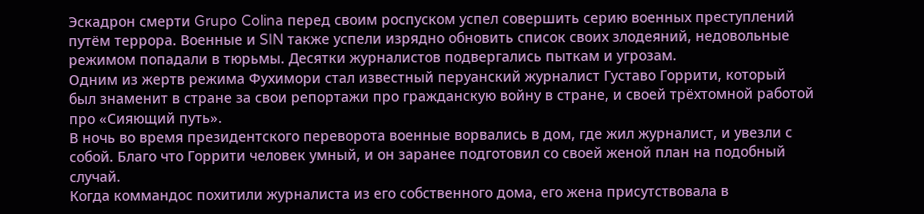Эскадрон смерти Grupo Colina перед своим роспуском успел совершить серию военных преступлений путём террора. Военные и SIN также успели изрядно обновить список своих злодеяний, недовольные режимом попадали в тюрьмы. Десятки журналистов подвергались пыткам и угрозам.
Одним из жертв режима Фухимори стал известный перуанский журналист Густаво Горрити, который был знаменит в стране за свои репортажи про гражданскую войну в стране, и своей трёхтомной работой про «Сияющий путь».
В ночь во время президентского переворота военные ворвались в дом, где жил журналист, и увезли с собой. Благо что Горрити человек умный, и он заранее подготовил со своей женой план на подобный случай.
Когда коммандос похитили журналиста из его собственного дома, его жена присутствовала в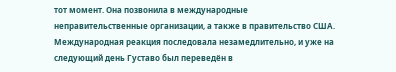тот момент. Она позвонила в международные неправительственные организации, а также в правительство США. Международная реакция последовала незамедлительно, и уже на следующий день Густаво был переведён в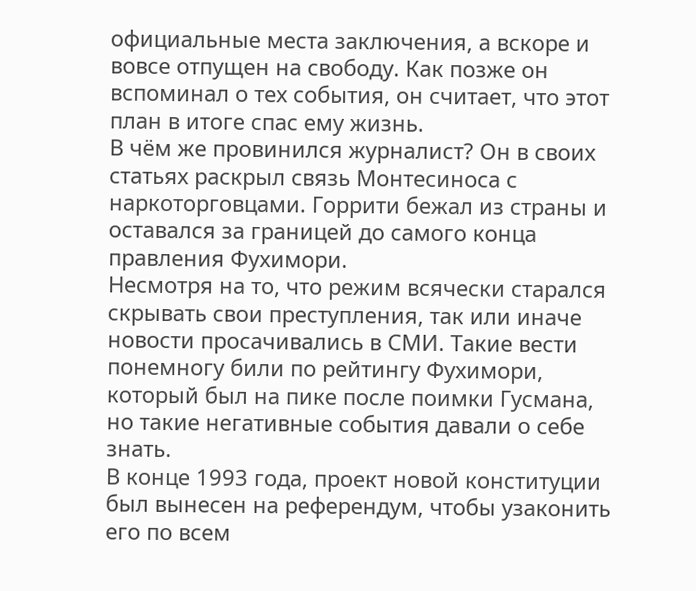официальные места заключения, а вскоре и вовсе отпущен на свободу. Как позже он вспоминал о тех события, он считает, что этот план в итоге спас ему жизнь.
В чём же провинился журналист? Он в своих статьях раскрыл связь Монтесиноса с наркоторговцами. Горрити бежал из страны и оставался за границей до самого конца правления Фухимори.
Несмотря на то, что режим всячески старался скрывать свои преступления, так или иначе новости просачивались в СМИ. Такие вести понемногу били по рейтингу Фухимори, который был на пике после поимки Гусмана, но такие негативные события давали о себе знать.
В конце 1993 года, проект новой конституции был вынесен на референдум, чтобы узаконить его по всем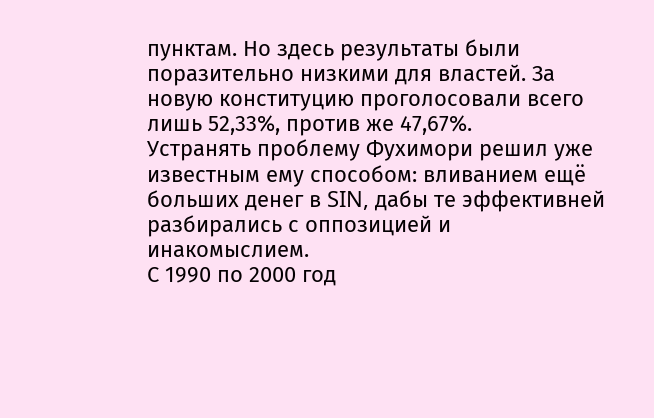пунктам. Но здесь результаты были поразительно низкими для властей. За новую конституцию проголосовали всего лишь 52,33%, против же 47,67%.
Устранять проблему Фухимори решил уже известным ему способом: вливанием ещё больших денег в SIN, дабы те эффективней разбирались с оппозицией и инакомыслием.
С 1990 по 2000 год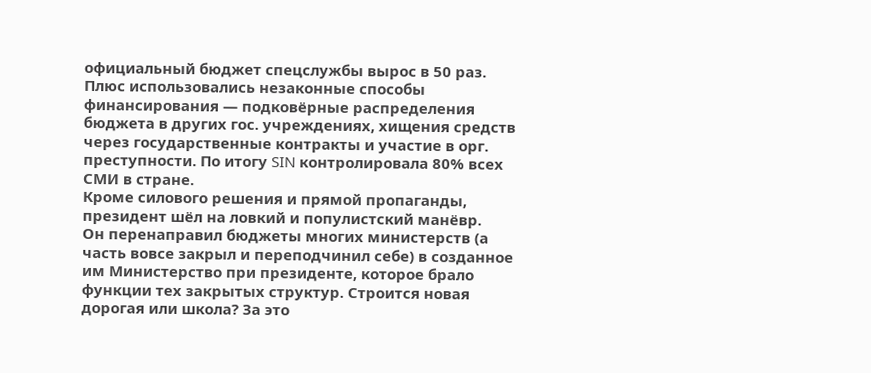официальный бюджет спецслужбы вырос в 50 раз. Плюс использовались незаконные способы финансирования — подковёрные распределения бюджета в других гос. учреждениях, хищения средств через государственные контракты и участие в орг. преступности. По итогу SIN контролировала 80% всех СМИ в стране.
Кроме силового решения и прямой пропаганды, президент шёл на ловкий и популистский манёвр.
Он перенаправил бюджеты многих министерств (а часть вовсе закрыл и переподчинил себе) в созданное им Министерство при президенте, которое брало функции тех закрытых структур. Строится новая дорогая или школа? За это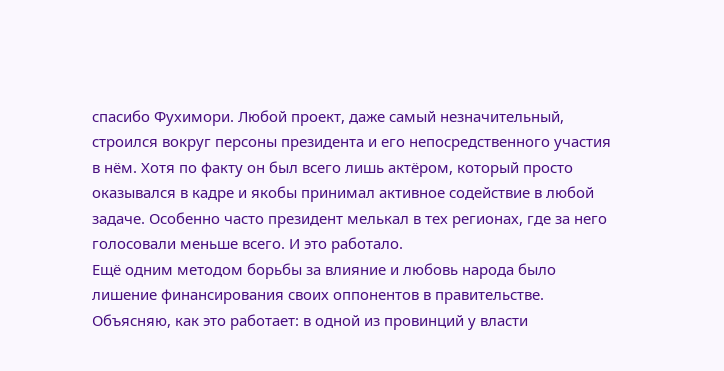спасибо Фухимори. Любой проект, даже самый незначительный, строился вокруг персоны президента и его непосредственного участия в нём. Хотя по факту он был всего лишь актёром, который просто оказывался в кадре и якобы принимал активное содействие в любой задаче. Особенно часто президент мелькал в тех регионах, где за него голосовали меньше всего. И это работало.
Ещё одним методом борьбы за влияние и любовь народа было лишение финансирования своих оппонентов в правительстве. Объясняю, как это работает: в одной из провинций у власти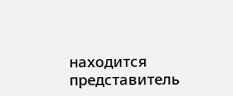находится представитель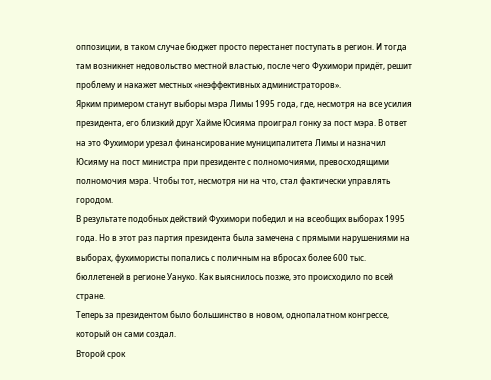оппозиции, в таком случае бюджет просто перестанет поступать в регион. И тогда там возникнет недовольство местной властью, после чего Фухимори придёт, решит проблему и накажет местных «неэффективных администраторов».
Ярким примером станут выборы мэра Лимы 1995 года, где, несмотря на все усилия президента, его близкий друг Хайме Юсияма проиграл гонку за пост мэра. В ответ на это Фухимори урезал финансирование муниципалитета Лимы и назначил Юсияму на пост министра при президенте с полномочиями, превосходящими полномочия мэра. Чтобы тот, несмотря ни на что, стал фактически управлять городом.
В результате подобных действий Фухимори победил и на всеобщих выборах 1995 года. Но в этот раз партия президента была замечена с прямыми нарушениями на выборах, фухимористы попались с поличным на вбросах более 600 тыс. бюллетеней в регионе Уануко. Как выяснилось позже, это происходило по всей стране.
Теперь за президентом было большинство в новом, однопалатном конгрессе, который он сами создал.
Второй срок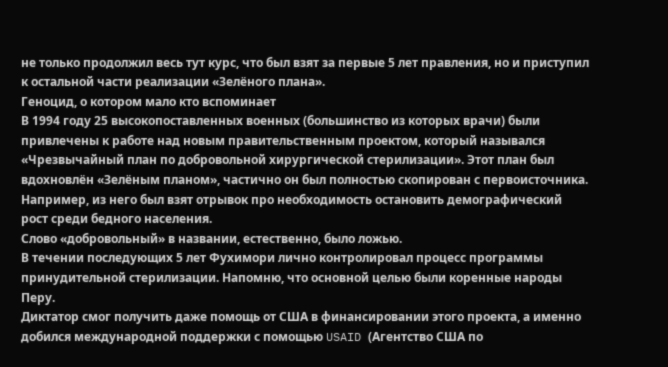не только продолжил весь тут курс, что был взят за первые 5 лет правления, но и приступил к остальной части реализации «Зелёного плана».
Геноцид, о котором мало кто вспоминает
В 1994 году 25 высокопоставленных военных (большинство из которых врачи) были привлечены к работе над новым правительственным проектом, который назывался «Чрезвычайный план по добровольной хирургической стерилизации». Этот план был вдохновлён «Зелёным планом», частично он был полностью скопирован с первоисточника. Например, из него был взят отрывок про необходимость остановить демографический рост среди бедного населения.
Слово «добровольный» в названии, естественно, было ложью.
В течении последующих 5 лет Фухимори лично контролировал процесс программы принудительной стерилизации. Напомню, что основной целью были коренные народы Перу.
Диктатор смог получить даже помощь от США в финансировании этого проекта, а именно добился международной поддержки с помощью USAID (Агентство США по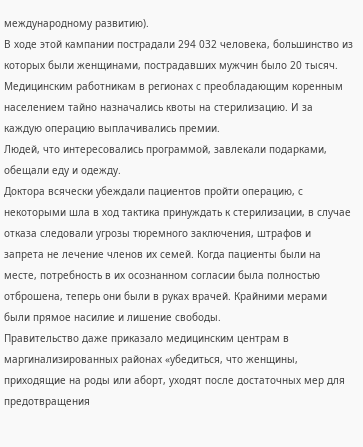международному развитию).
В ходе этой кампании пострадали 294 032 человека, большинство из которых были женщинами, пострадавших мужчин было 20 тысяч.
Медицинским работникам в регионах с преобладающим коренным населением тайно назначались квоты на стерилизацию. И за каждую операцию выплачивались премии.
Людей, что интересовались программой, завлекали подарками, обещали еду и одежду.
Доктора всячески убеждали пациентов пройти операцию, с некоторыми шла в ход тактика принуждать к стерилизации, в случае отказа следовали угрозы тюремного заключения, штрафов и запрета не лечение членов их семей. Когда пациенты были на месте, потребность в их осознанном согласии была полностью отброшена, теперь они были в руках врачей. Крайними мерами были прямое насилие и лишение свободы.
Правительство даже приказало медицинским центрам в маргинализированных районах «убедиться, что женщины, приходящие на роды или аборт, уходят после достаточных мер для предотвращения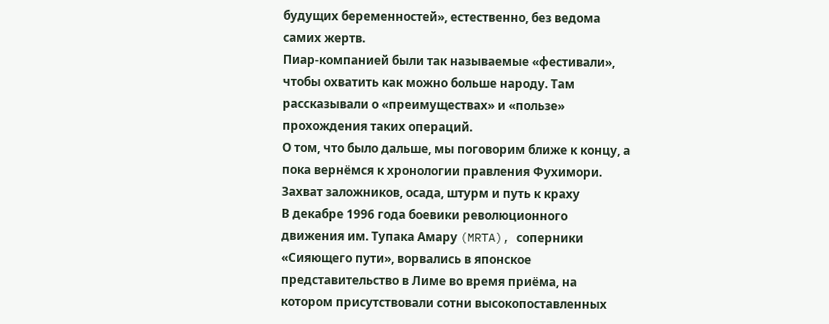будущих беременностей», естественно, без ведома самих жертв.
Пиар-компанией были так называемые «фестивали», чтобы охватить как можно больше народу. Там рассказывали о «преимуществах» и «пользе» прохождения таких операций.
О том, что было дальше, мы поговорим ближе к концу, а пока вернёмся к хронологии правления Фухимори.
Захват заложников, осада, штурм и путь к краху
В декабре 1996 года боевики революционного движения им. Тупака Амару (MRTA), соперники «Сияющего пути», ворвались в японское представительство в Лиме во время приёма, на котором присутствовали сотни высокопоставленных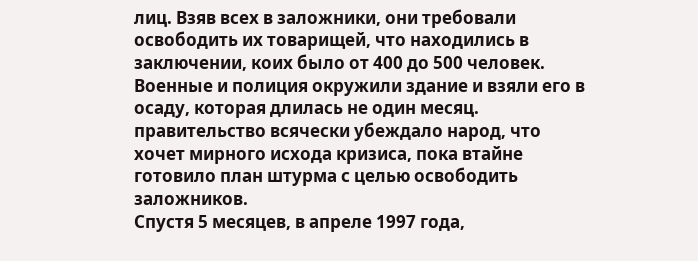лиц. Взяв всех в заложники, они требовали освободить их товарищей, что находились в заключении, коих было от 400 до 500 человек. Военные и полиция окружили здание и взяли его в осаду, которая длилась не один месяц. правительство всячески убеждало народ, что хочет мирного исхода кризиса, пока втайне готовило план штурма с целью освободить заложников.
Спустя 5 месяцев, в апреле 1997 года,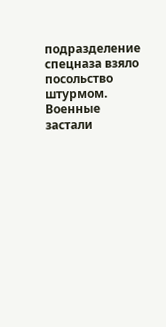подразделение спецназа взяло посольство штурмом. Военные застали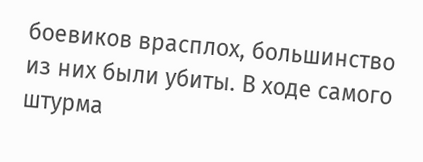боевиков врасплох, большинство из них были убиты. В ходе самого штурма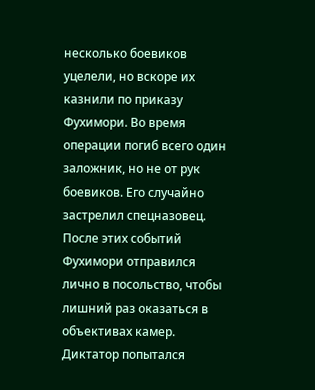несколько боевиков уцелели, но вскоре их казнили по приказу Фухимори. Во время операции погиб всего один заложник, но не от рук боевиков. Его случайно застрелил спецназовец.
После этих событий Фухимори отправился лично в посольство, чтобы лишний раз оказаться в объективах камер.
Диктатор попытался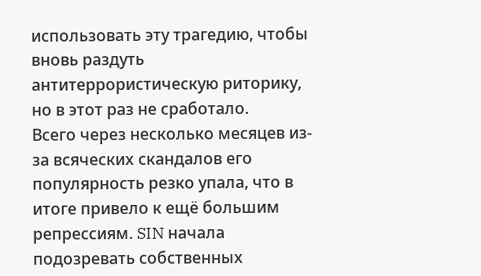использовать эту трагедию, чтобы вновь раздуть антитеррористическую риторику, но в этот раз не сработало.
Всего через несколько месяцев из-за всяческих скандалов его популярность резко упала, что в итоге привело к ещё большим репрессиям. SIN начала подозревать собственных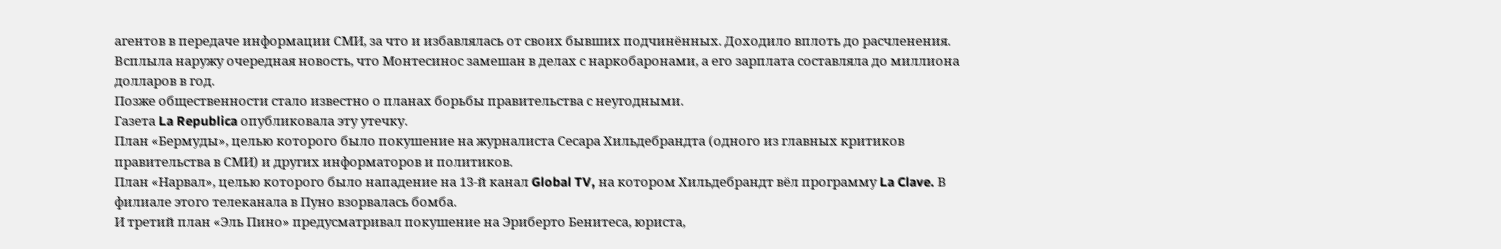агентов в передаче информации СМИ, за что и избавлялась от своих бывших подчинённых. Доходило вплоть до расчленения.
Всплыла наружу очередная новость, что Монтесинос замешан в делах с наркобаронами, а его зарплата составляла до миллиона долларов в год.
Позже общественности стало известно о планах борьбы правительства с неугодными.
Газета La Republica опубликовала эту утечку.
План «Бермуды», целью которого было покушение на журналиста Сесара Хильдебрандта (одного из главных критиков правительства в СМИ) и других информаторов и политиков.
План «Нарвал», целью которого было нападение на 13-й канал Global TV, на котором Хильдебрандт вёл программу La Clave. В филиале этого телеканала в Пуно взорвалась бомба.
И третий план «Эль Пино» предусматривал покушение на Эриберто Бенитеса, юриста,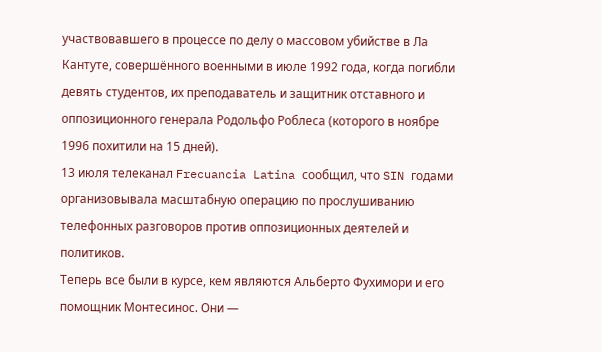участвовавшего в процессе по делу о массовом убийстве в Ла Кантуте, совершённого военными в июле 1992 года, когда погибли девять студентов, их преподаватель и защитник отставного и оппозиционного генерала Родольфо Роблеса (которого в ноябре 1996 похитили на 15 дней).
13 июля телеканал Frecuancia Latina сообщил, что SIN годами организовывала масштабную операцию по прослушиванию телефонных разговоров против оппозиционных деятелей и политиков.
Теперь все были в курсе, кем являются Альберто Фухимори и его помощник Монтесинос. Они —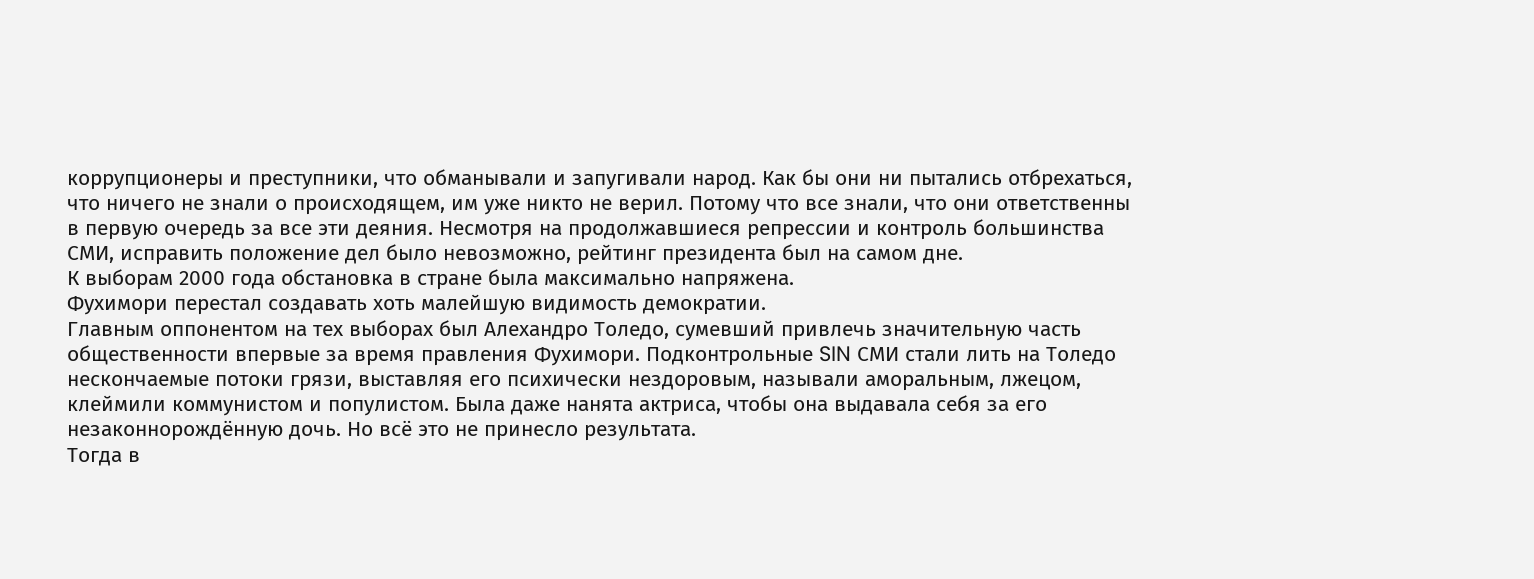коррупционеры и преступники, что обманывали и запугивали народ. Как бы они ни пытались отбрехаться, что ничего не знали о происходящем, им уже никто не верил. Потому что все знали, что они ответственны в первую очередь за все эти деяния. Несмотря на продолжавшиеся репрессии и контроль большинства СМИ, исправить положение дел было невозможно, рейтинг президента был на самом дне.
К выборам 2000 года обстановка в стране была максимально напряжена.
Фухимори перестал создавать хоть малейшую видимость демократии.
Главным оппонентом на тех выборах был Алехандро Толедо, сумевший привлечь значительную часть общественности впервые за время правления Фухимори. Подконтрольные SIN СМИ стали лить на Толедо нескончаемые потоки грязи, выставляя его психически нездоровым, называли аморальным, лжецом, клеймили коммунистом и популистом. Была даже нанята актриса, чтобы она выдавала себя за его незаконнорождённую дочь. Но всё это не принесло результата.
Тогда в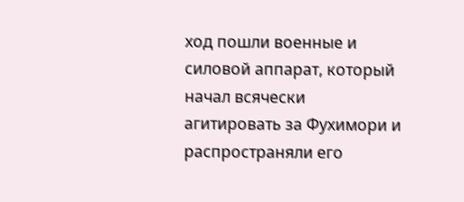ход пошли военные и силовой аппарат, который начал всячески агитировать за Фухимори и распространяли его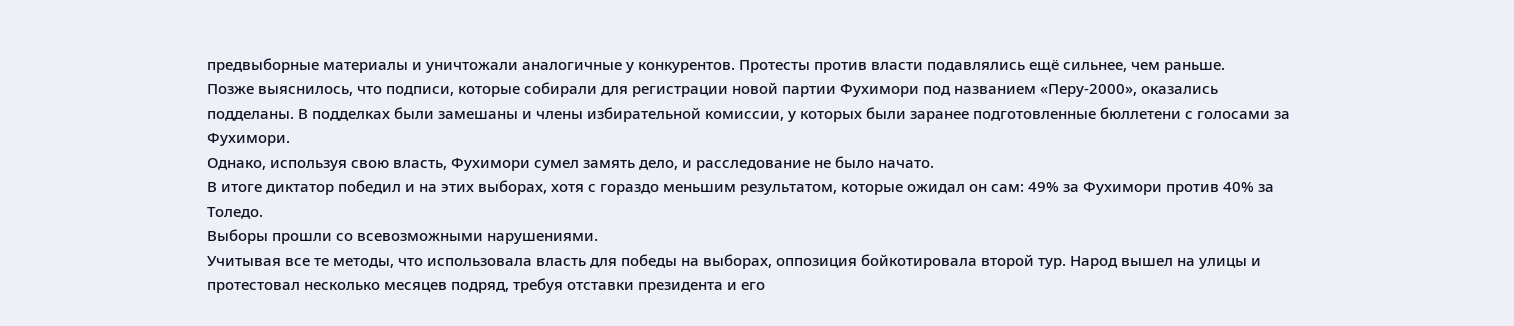предвыборные материалы и уничтожали аналогичные у конкурентов. Протесты против власти подавлялись ещё сильнее, чем раньше.
Позже выяснилось, что подписи, которые собирали для регистрации новой партии Фухимори под названием «Перу-2000», оказались подделаны. В подделках были замешаны и члены избирательной комиссии, у которых были заранее подготовленные бюллетени с голосами за Фухимори.
Однако, используя свою власть, Фухимори сумел замять дело, и расследование не было начато.
В итоге диктатор победил и на этих выборах, хотя с гораздо меньшим результатом, которые ожидал он сам: 49% за Фухимори против 40% за Толедо.
Выборы прошли со всевозможными нарушениями.
Учитывая все те методы, что использовала власть для победы на выборах, оппозиция бойкотировала второй тур. Народ вышел на улицы и протестовал несколько месяцев подряд, требуя отставки президента и его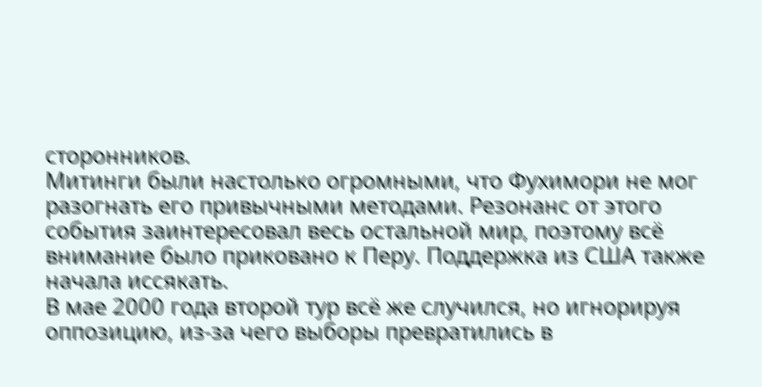сторонников.
Митинги были настолько огромными, что Фухимори не мог разогнать его привычными методами. Резонанс от этого события заинтересовал весь остальной мир, поэтому всё внимание было приковано к Перу. Поддержка из США также начала иссякать.
В мае 2000 года второй тур всё же случился, но игнорируя оппозицию, из-за чего выборы превратились в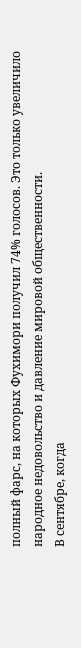полный фарс, на которых Фухимори получил 74% голосов. Это только увеличило народное недовольство и давление мировой общественности.
В сентябре, когда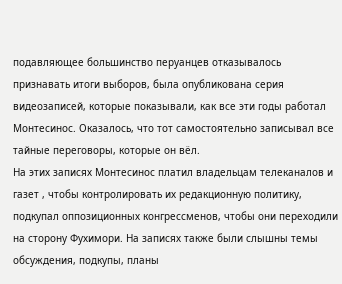подавляющее большинство перуанцев отказывалось признавать итоги выборов, была опубликована серия видеозаписей, которые показывали, как все эти годы работал Монтесинос. Оказалось, что тот самостоятельно записывал все тайные переговоры, которые он вёл.
На этих записях Монтесинос платил владельцам телеканалов и газет , чтобы контролировать их редакционную политику, подкупал оппозиционных конгрессменов, чтобы они переходили на сторону Фухимори. На записях также были слышны темы обсуждения, подкупы, планы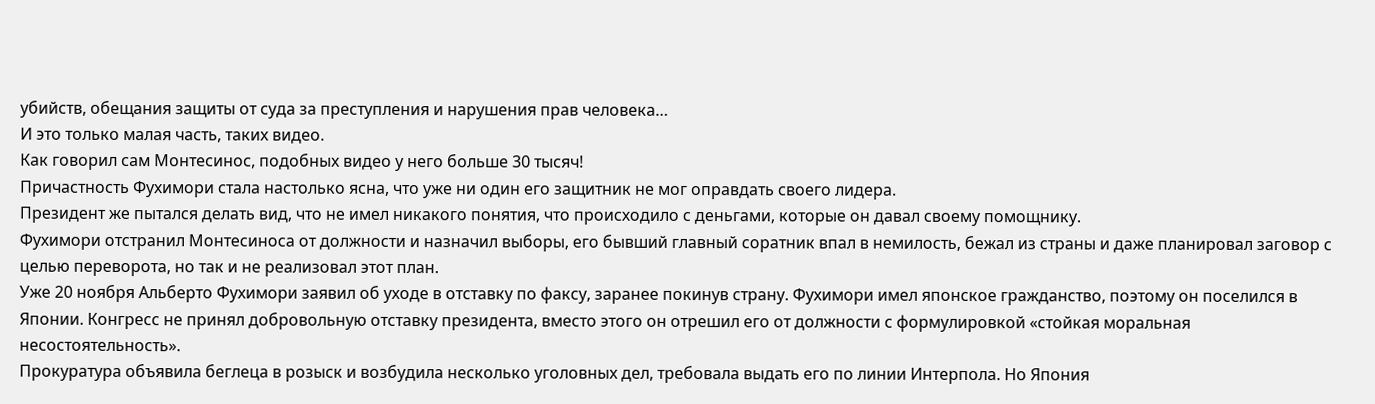убийств, обещания защиты от суда за преступления и нарушения прав человека…
И это только малая часть, таких видео.
Как говорил сам Монтесинос, подобных видео у него больше 30 тысяч!
Причастность Фухимори стала настолько ясна, что уже ни один его защитник не мог оправдать своего лидера.
Президент же пытался делать вид, что не имел никакого понятия, что происходило с деньгами, которые он давал своему помощнику.
Фухимори отстранил Монтесиноса от должности и назначил выборы, его бывший главный соратник впал в немилость, бежал из страны и даже планировал заговор с целью переворота, но так и не реализовал этот план.
Уже 20 ноября Альберто Фухимори заявил об уходе в отставку по факсу, заранее покинув страну. Фухимори имел японское гражданство, поэтому он поселился в Японии. Конгресс не принял добровольную отставку президента, вместо этого он отрешил его от должности с формулировкой «стойкая моральная несостоятельность».
Прокуратура объявила беглеца в розыск и возбудила несколько уголовных дел, требовала выдать его по линии Интерпола. Но Япония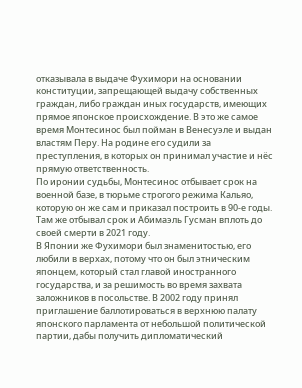отказывала в выдаче Фухимори на основании конституции, запрещающей выдачу собственных граждан, либо граждан иных государств, имеющих прямое японское происхождение. В это же самое время Монтесинос был пойман в Венесуэле и выдан властям Перу. На родине его судили за преступления, в которых он принимал участие и нёс прямую ответственность.
По иронии судьбы, Монтесинос отбывает срок на военной базе, в тюрьме строгого режима Кальяо, которую он же сам и приказал построить в 90-е годы. Там же отбывал срок и Абимаэль Гусман вплоть до своей смерти в 2021 году.
В Японии же Фухимори был знаменитостью, его любили в верхах, потому что он был этническим японцем, который стал главой иностранного государства, и за решимость во время захвата заложников в посольстве. В 2002 году принял приглашение баллотироваться в верхнюю палату японского парламента от небольшой политической партии, дабы получить дипломатический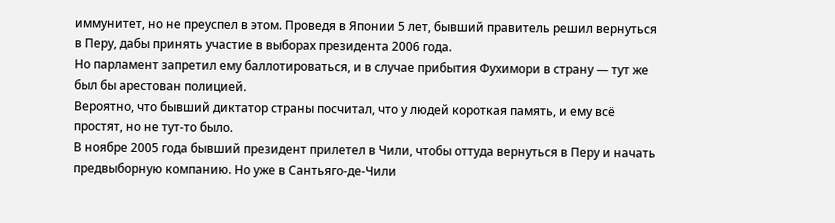иммунитет, но не преуспел в этом. Проведя в Японии 5 лет, бывший правитель решил вернуться в Перу, дабы принять участие в выборах президента 2006 года.
Но парламент запретил ему баллотироваться, и в случае прибытия Фухимори в страну — тут же был бы арестован полицией.
Вероятно, что бывший диктатор страны посчитал, что у людей короткая память, и ему всё простят, но не тут-то было.
В ноябре 2005 года бывший президент прилетел в Чили, чтобы оттуда вернуться в Перу и начать предвыборную компанию. Но уже в Сантьяго-де-Чили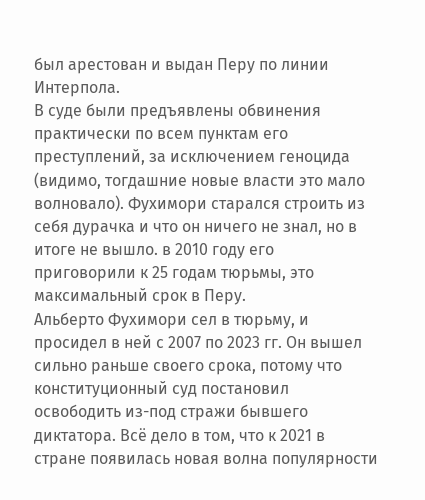был арестован и выдан Перу по линии Интерпола.
В суде были предъявлены обвинения практически по всем пунктам его преступлений, за исключением геноцида (видимо, тогдашние новые власти это мало волновало). Фухимори старался строить из себя дурачка и что он ничего не знал, но в итоге не вышло. в 2010 году его приговорили к 25 годам тюрьмы, это максимальный срок в Перу.
Альберто Фухимори сел в тюрьму, и просидел в ней с 2007 по 2023 гг. Он вышел сильно раньше своего срока, потому что конституционный суд постановил освободить из-под стражи бывшего диктатора. Всё дело в том, что к 2021 в стране появилась новая волна популярности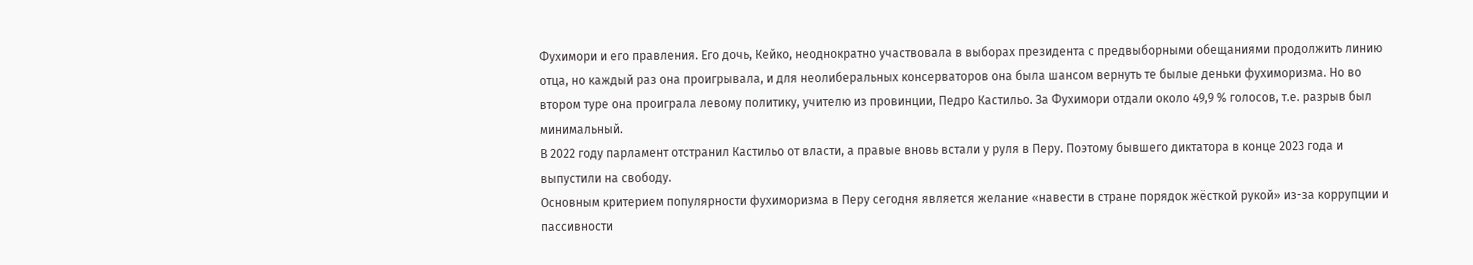Фухимори и его правления. Его дочь, Кейко, неоднократно участвовала в выборах президента с предвыборными обещаниями продолжить линию отца, но каждый раз она проигрывала, и для неолиберальных консерваторов она была шансом вернуть те былые деньки фухиморизма. Но во втором туре она проиграла левому политику, учителю из провинции, Педро Кастильо. За Фухимори отдали около 49,9 % голосов, т.е. разрыв был минимальный.
В 2022 году парламент отстранил Кастильо от власти, а правые вновь встали у руля в Перу. Поэтому бывшего диктатора в конце 2023 года и выпустили на свободу.
Основным критерием популярности фухиморизма в Перу сегодня является желание «навести в стране порядок жёсткой рукой» из-за коррупции и пассивности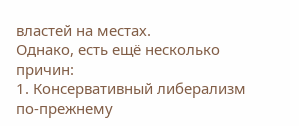властей на местах.
Однако, есть ещё несколько причин:
1. Консервативный либерализм по-прежнему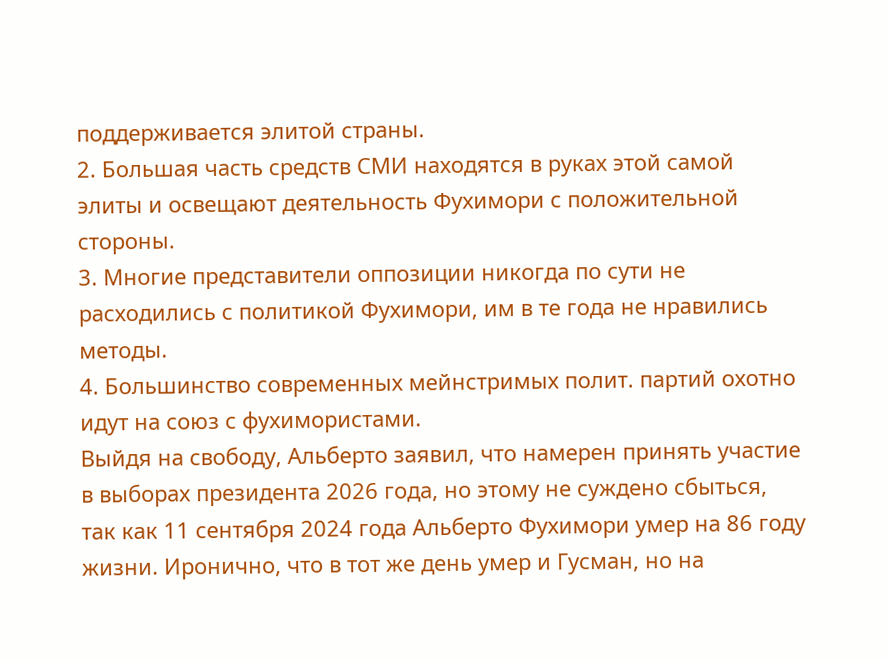поддерживается элитой страны.
2. Большая часть средств СМИ находятся в руках этой самой элиты и освещают деятельность Фухимори с положительной стороны.
3. Многие представители оппозиции никогда по сути не расходились с политикой Фухимори, им в те года не нравились методы.
4. Большинство современных мейнстримых полит. партий охотно идут на союз с фухимористами.
Выйдя на свободу, Альберто заявил, что намерен принять участие в выборах президента 2026 года, но этому не суждено сбыться, так как 11 сентября 2024 года Альберто Фухимори умер на 86 году жизни. Иронично, что в тот же день умер и Гусман, но на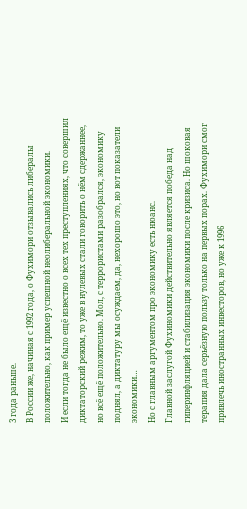3 года раньше.
В России же, начиная с 1992 года, о Фухимори отзывались либералы положительно, как пример успешной неолиберальной экономики.
И если тогда не было ещё известно о всех тех преступлениях, что совершил диктаторский режим, то уже в нулевых стали говорить о нём сдержаннее, но всё ещё положительно. Мол, с террористами разобрался, экономику поднял, а диктатуру мы осуждаем, да, нехорошо это, но вот показатели экономики…
Но с главным аргументом про экономику есть нюанс.
Главной заслугой Фухиномики действительно является победа над гиперинфляцией и стабилизация экономики после кризиса. Но шоковая терапия дала серьёзную пользу только на первых порах. Фухимори смог привлечь иностранных инвесторов, но уже к 1996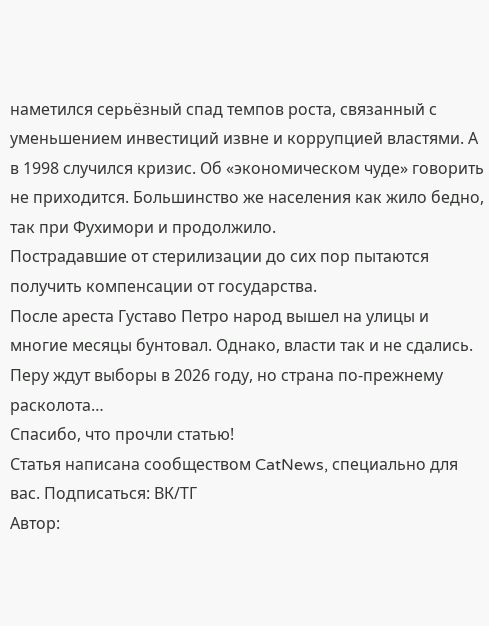наметился серьёзный спад темпов роста, связанный с уменьшением инвестиций извне и коррупцией властями. А в 1998 случился кризис. Об «экономическом чуде» говорить не приходится. Большинство же населения как жило бедно, так при Фухимори и продолжило.
Пострадавшие от стерилизации до сих пор пытаются получить компенсации от государства.
После ареста Густаво Петро народ вышел на улицы и многие месяцы бунтовал. Однако, власти так и не сдались.
Перу ждут выборы в 2026 году, но страна по-прежнему расколота…
Спасибо, что прочли статью!
Статья написана сообществом CatNews, специально для вас. Подписаться: ВК/ТГ
Автор: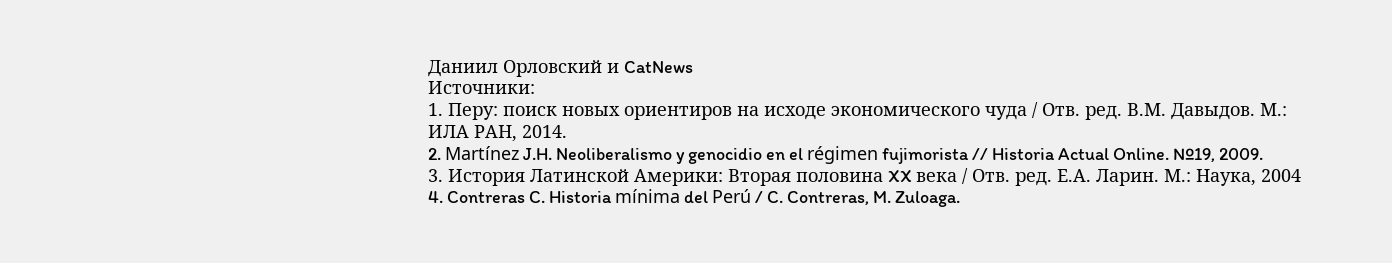Даниил Орловский и CatNews
Источники:
1. Перу: поиск новых ориентиров на исходе экономического чуда / Отв. ред. В.М. Давыдов. М.: ИЛА РАН, 2014.
2. Martínez J.H. Neoliberalismo y genocidio en el régimen fujimorista // Historia Actual Online. №19, 2009.
3. История Латинской Америки: Вторая половина XX века / Отв. ред. Е.А. Ларин. М.: Наука, 2004
4. Contreras C. Historia mínima del Perú / C. Contreras, M. Zuloaga.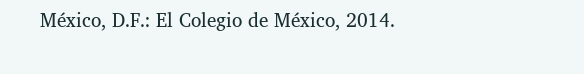México, D.F.: El Colegio de México, 2014.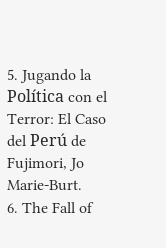5. Jugando la Política con el Terror: El Caso del Perú de Fujimori, Jo Marie-Burt.
6. The Fall of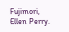Fujimori, Ellen Perry.